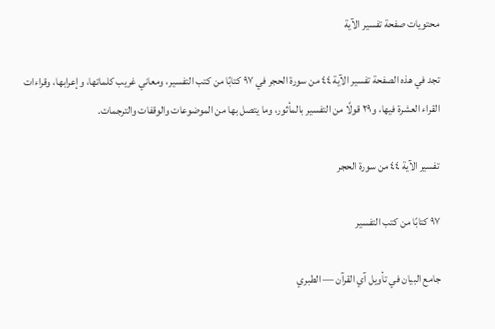محتويات صفحة تفسير الآية

تجد في هذه الصفحة تفسير الآية ٤٤ من سورة الحجر في ٩٧ كتابًا من كتب التفسير، ومعاني غريب كلماتها، وإعرابها، وقراءات القراء العشرة فيها، و٢٩ قولًا من التفسير بالمأثور، وما يتصل بها من الموضوعات والوقفات والترجمات.

تفسير الآية ٤٤ من سورة الحجر

٩٧ كتابًا من كتب التفسير

جامع البيان في تأويل آي القرآن — الطبري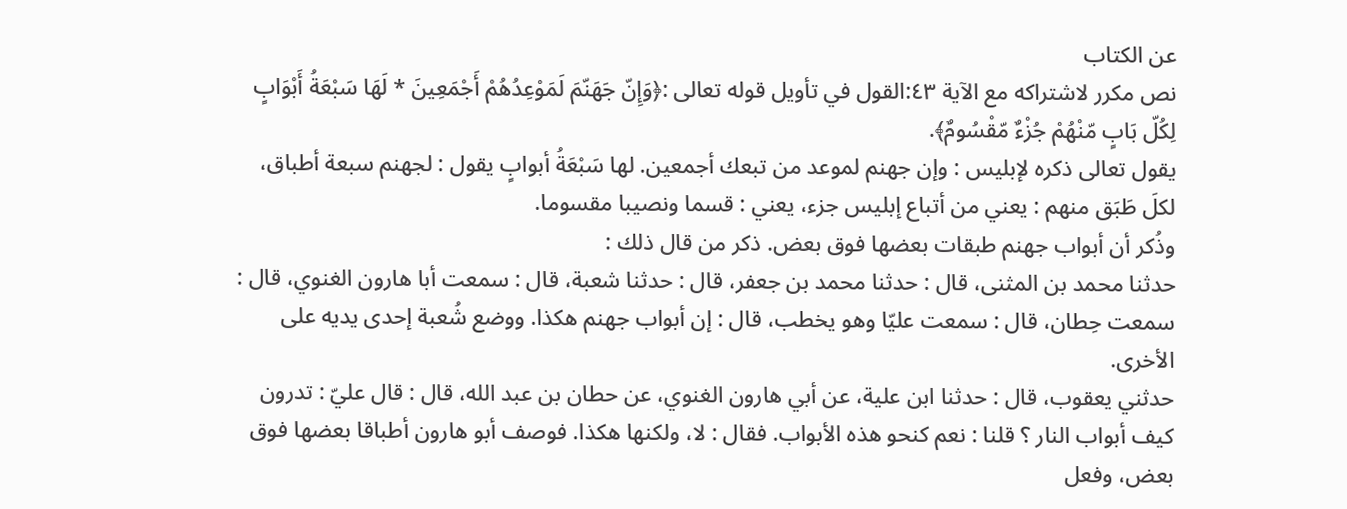عن الكتاب
نص مكرر لاشتراكه مع الآية ٤٣:القول في تأويل قوله تعالى :﴿وَإِنّ جَهَنّمَ لَمَوْعِدُهُمْ أَجْمَعِينَ * لَهَا سَبْعَةُ أَبْوَابٍ لِكُلّ بَابٍ مّنْهُمْ جُزْءٌ مّقْسُومٌ﴾.
يقول تعالى ذكره لإبليس : وإن جهنم لموعد من تبعك أجمعين. لها سَبْعَةُ أبوابٍ يقول : لجهنم سبعة أطباق، لكلَ طَبَق منهم : يعني من أتباع إبليس جزء، يعني : قسما ونصيبا مقسوما.
وذُكر أن أبواب جهنم طبقات بعضها فوق بعض. ذكر من قال ذلك :
حدثنا محمد بن المثنى، قال : حدثنا محمد بن جعفر، قال : حدثنا شعبة، قال : سمعت أبا هارون الغنوي، قال : سمعت حِطان، قال : سمعت عليّا وهو يخطب، قال : إن أبواب جهنم هكذا. ووضع شُعبة إحدى يديه على الأخرى.
حدثني يعقوب، قال : حدثنا ابن علية، عن أبي هارون الغنوي، عن حطان بن عبد الله، قال : قال عليّ : تدرون كيف أبواب النار ؟ قلنا : نعم كنحو هذه الأبواب. فقال : لا، ولكنها هكذا. فوصف أبو هارون أطباقا بعضها فوق بعض، وفعل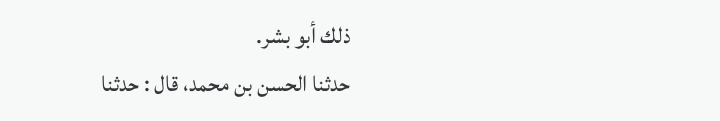ذلك أبو بشر.
حدثنا الحسن بن محمد، قال : حدثنا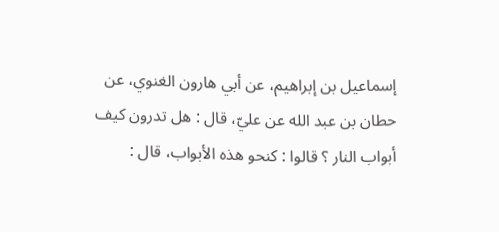إسماعيل بن إبراهيم، عن أبي هارون الغنوي، عن حطان بن عبد الله عن عليّ، قال : هل تدرون كيف أبواب النار ؟ قالوا : كنحو هذه الأبواب، قال :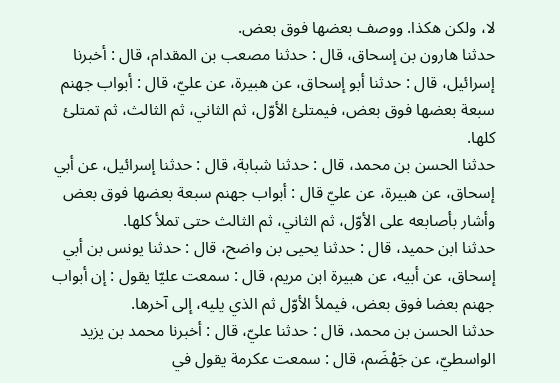لا، ولكن هكذا. ووصف بعضها فوق بعض.
حدثنا هارون بن إسحاق، قال : حدثنا مصعب بن المقدام، قال : أخبرنا إسرائيل، قال : حدثنا أبو إسحاق، عن هبيرة، عن عليّ، قال : أبواب جهنم سبعة بعضها فوق بعض، فيمتلئ الأوّل، ثم الثاني، ثم الثالث، ثم تمتلئ كلها.
حدثنا الحسن بن محمد، قال : حدثنا شبابة، قال : حدثنا إسرائيل، عن أبي إسحاق، عن هبيرة، عن عليّ قال : أبواب جهنم سبعة بعضها فوق بعض وأشار بأصابعه على الأوّل، ثم الثاني، ثم الثالث حتى تملأ كلها.
حدثنا ابن حميد، قال : حدثنا يحيى بن واضح، قال : حدثنا يونس بن أبي إسحاق، عن أبيه، عن هبيرة ابن مريم، قال : سمعت عليّا يقول : إن أبواب جهنم بعضا فوق بعض، فيملأ الأوّل ثم الذي يليه، إلى آخرها.
حدثنا الحسن بن محمد، قال : حدثنا عليّ، قال : أخبرنا محمد بن يزيد الواسطيّ، عن جَهْضَم، قال : سمعت عكرمة يقول في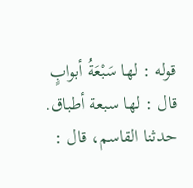قوله : لها سَبْعَةُ أبوابٍ قال : لها سبعة أطباق.
حدثنا القاسم، قال :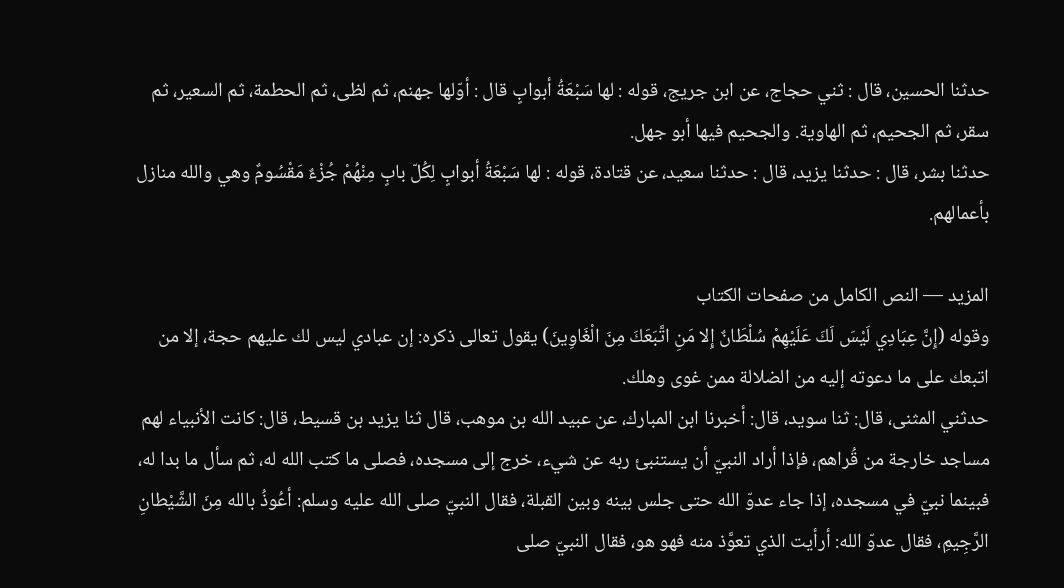حدثنا الحسين، قال : ثني حجاج، عن ابن جريج، قوله : لها سَبْعَةُ أبوابٍ قال : أوّلها جهنم، ثم لظى، ثم الحطمة، ثم السعير، ثم سقر، ثم الجحيم، ثم الهاوية. والجحيم فيها أبو جهل.
حدثنا بشر، قال : حدثنا يزيد، قال : حدثنا سعيد، عن قتادة، قوله : لها سَبْعَةُ أبوابٍ لِكُلّ بابٍ مِنْهُمْ جُزْءٌ مَقْسُومٌ وهي والله منازل بأعمالهم.

المزيد — النص الكامل من صفحات الكتاب
وقوله (إِنَّ عِبَادِي لَيْسَ لَكَ عَلَيْهِمْ سُلْطَانٌ إِلا مَنِ اتَّبَعَكَ مِنَ الْغَاوِينَ) يقول تعالى ذكره: إن عبادي ليس لك عليهم حجة، إلا من اتبعك على ما دعوته إليه من الضلالة ممن غوى وهلك.
حدثني المثنى، قال: ثنا سويد، قال: أخبرنا ابن المبارك، عن عبيد الله بن موهب، قال ثنا يزيد بن قسيط، قال: كانت الأنبياء لهم مساجد خارجة من قُراهم، فإذا أراد النبيّ أن يستنبئ ربه عن شيء، خرج إلى مسجده، فصلى ما كتب الله له، ثم سأل ما بدا له، فبينما نبيّ في مسجده، إذا جاء عدوّ الله حتى جلس بينه وبين القبلة، فقال النبيّ صلى الله عليه وسلم: أعُوذُ بالله مِنَ الشَّيْطانِ الرَّجِيمِ، فقال عدوّ الله: أرأيت الذي تعوَّذ منه فهو هو، فقال النبيّ صلى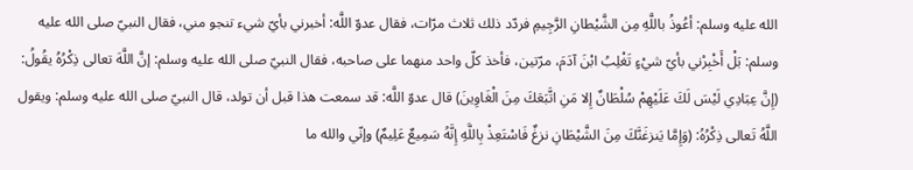الله عليه وسلم: أعُوذُ باللَّهِ مِن الشَّيْطانِ الرَّجِيمِ فردّد ذلك ثلاث مرّات، فقال عدوّ اللَّه: أخبرني بأيّ شيء تنجو مني، فقال النبيّ صلى الله عليه وسلم: بَلْ أَخْبِرْني بأيّ شيْءٍ تَغْلِبُ ابْنَ آدَمَ، مرّتين، فأخذ كلّ واحد منهما على صاحبه، فقال النبيّ صلى الله عليه وسلم: إنَّ اللَّهَ تعالى ذِكْرُهُ يقُولُ: (إِنَّ عِبَادِي لَيْسَ لَكَ عَلَيْهِمْ سُلْطَانٌ إِلا مَنِ اتَّبَعَكَ مِنَ الْغَاوِينَ) قال عدوّ اللَّه: قد سمعت هذا قبل أن تولد، قال النبيّ صلى الله عليه وسلم: ويقول اللَّهُ تَعالى ذِكْرُهُ: (وَإِمَّا يَنزغَنَّكَ مِنَ الشَّيْطَانِ نزغٌ فَاسْتَعِذْ بِاللَّهِ إِنَّهُ سَمِيعٌ عَلِيمٌ) وإنّي والله ما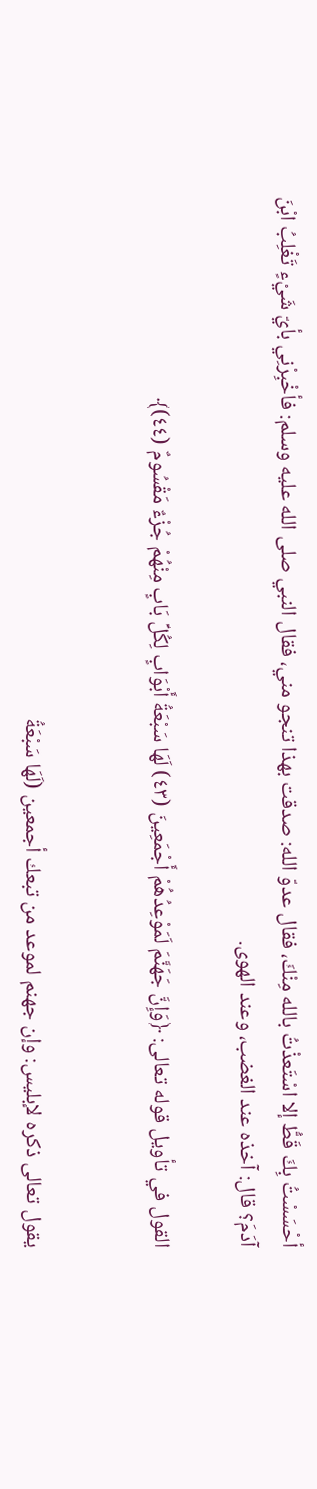أحْسَسْتُ بِكَ قَطُّ إلا اسْتَعذْتُ بالله مِنْكَ، فقال عدوّ الله: صدقت بهذا تنجو مني، فقال النبي صلى الله عليه وسلم: فأخْبِرْنِي بأيّ شَيْءٍ تَغْلِبُ ابْنَ آدَمَ؟ قال: آخذه عند الغضب، وعند الهوى.

القول في تأويل قوله تعالى: ﴿وَإِنَّ جَهَنَّمَ لَمَوْعِدُهُمْ أَجْمَعِينَ (٤٣) لَهَا سَبْعَةُ أَبْوَابٍ لِكُلِّ بَابٍ مِنْهُمْ جُزْءٌ مَقْسُومٌ (٤٤)﴾


يقول تعالى ذكره لإبليس: وإن جهنم لموعد من تبعك أجمعين (لَهَا سَبْعَةُ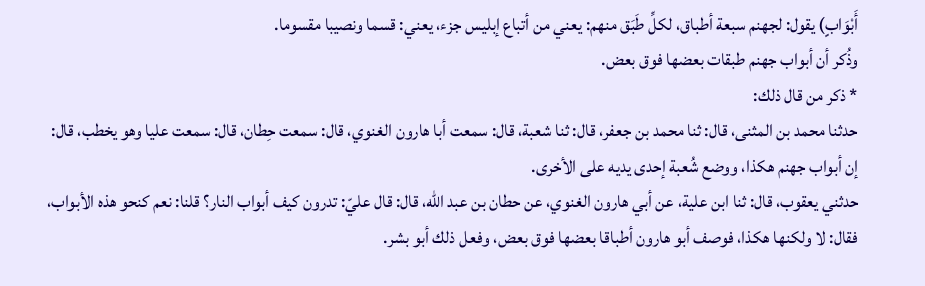أَبْوَابٍ) يقول: لجهنم سبعة أطباق، لكلِّ طَبَق منهم: يعني من أتباع إبليس جزء، يعني: قسما ونصيبا مقسوما.
وذُكر أن أبواب جهنم طبقات بعضها فوق بعض.
* ذكر من قال ذلك:
حدثنا محمد بن المثنى، قال: ثنا محمد بن جعفر، قال: ثنا شعبة، قال: سمعت أبا هارون الغنوي، قال: سمعت حِطان، قال: سمعت عليا وهو يخطب، قال: إن أبواب جهنم هكذا، ووضع شُعبة إحدى يديه على الأخرى.
حدثني يعقوب، قال: ثنا ابن علية، عن أبي هارون الغنوي، عن حطان بن عبد الله، قال: قال عليّ: تدرون كيف أبواب النار؟ قلنا: نعم كنحو هذه الأبواب، فقال: لا ولكنها هكذا، فوصف أبو هارون أطباقا بعضها فوق بعض، وفعل ذلك أبو بشر.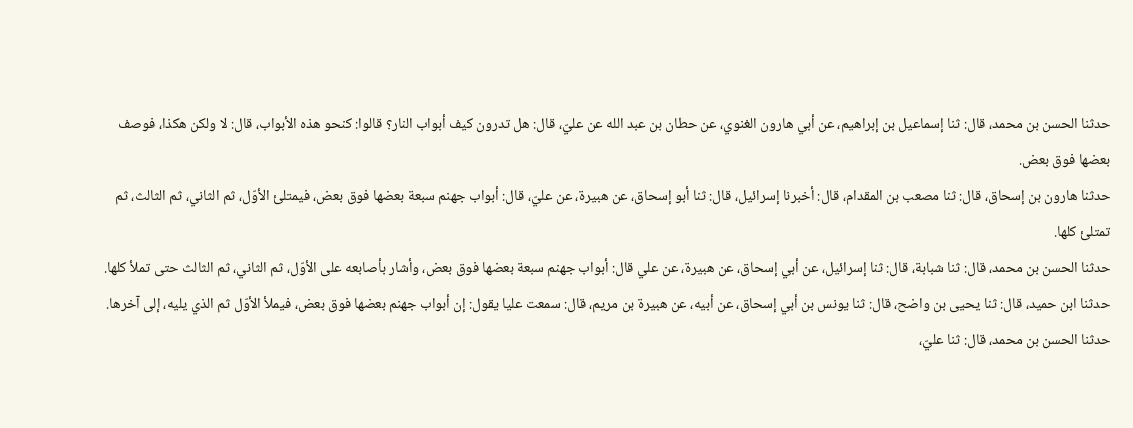حدثنا الحسن بن محمد، قال: ثنا إسماعيل بن إبراهيم، عن أبي هارون الغنوي، عن حطان بن عبد الله عن عليّ، قال: هل تدرون كيف أبواب النار؟ قالوا: كنحو هذه الأبواب، قال: لا ولكن هكذا، فوصف بعضها فوق بعض.
حدثنا هارون بن إسحاق، قال: ثنا مصعب بن المقدام، قال: أخبرنا إسرائيل، قال: ثنا أبو إسحاق، عن هبيرة، عن عليّ، قال: أبواب جهنم سبعة بعضها فوق بعض، فيمتلئ الأوّل، ثم الثاني، ثم الثالث، ثم تمتلئ كلها.
حدثنا الحسن بن محمد، قال: ثنا شبابة، قال: ثنا إسرائيل، عن أبي إسحاق، عن هبيرة، عن علي قال: أبواب جهنم سبعة بعضها فوق بعض، وأشار بأصابعه على الأوّل، ثم الثاني، ثم الثالث حتى تملأ كلها.
حدثنا ابن حميد، قال: ثنا يحيى بن واضح، قال: ثنا يونس بن أبي إسحاق، عن أبيه، عن هبيرة بن مريم، قال: سمعت عليا يقول: إن أبواب جهنم بعضها فوق بعض، فيملأ الأوّل ثم الذي يليه، إلى آخرها.
حدثنا الحسن بن محمد، قال: ثنا عليّ،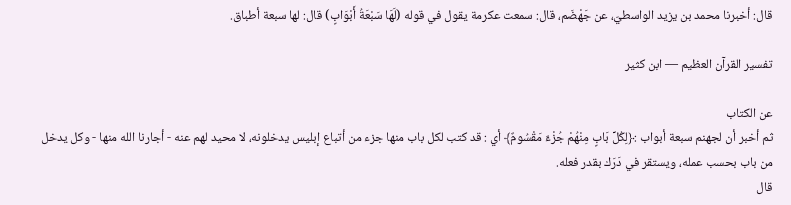قال: أخبرنا محمد بن يزيد الواسطيّ، عن جَهْضَم، قال: سمعت عكرمة يقول في قوله (لَهَا سَبْعَةُ أَبْوَابٍ) قال: لها سبعة أطباق.

تفسير القرآن العظيم — ابن كثير

عن الكتاب
ثم أخبر أن لجهنم سبعة أبواب :﴿لِكُلِّ بَابٍ مِنْهُمْ جُزْءٌ مَقْسُومٌ﴾ أي : قد كتب لكل باب منها جزء من أتباع إبليس يدخلونه، لا محيد لهم عنه - أجارنا الله منها - وكل يدخل من باب بحسب عمله، ويستقر في دَرَك بقدر فعله.
قال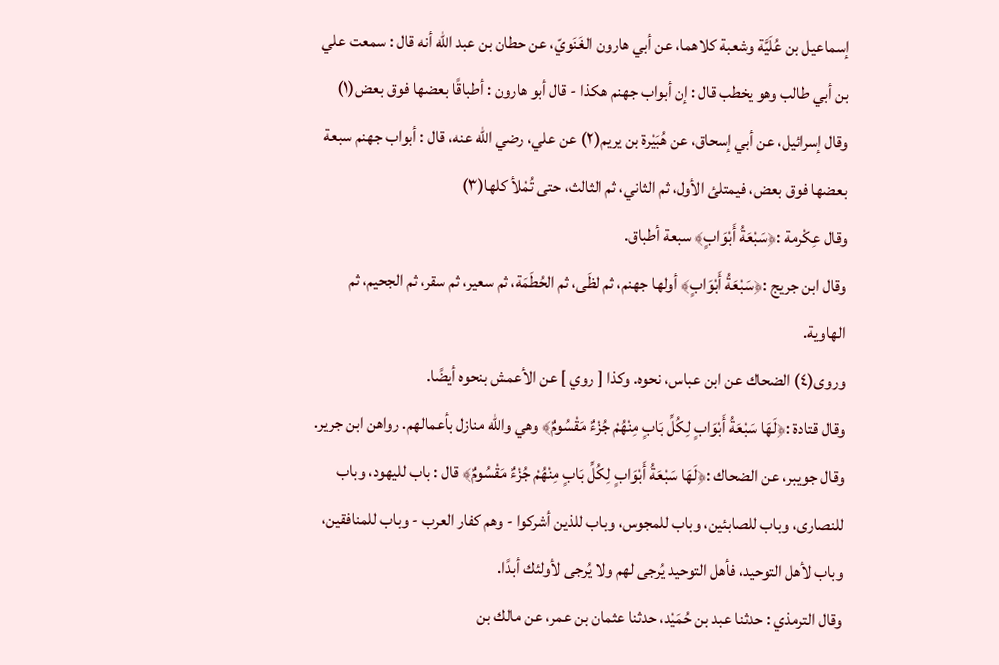إسماعيل بن عُلَيَّة وشعبة كلاهما، عن أبي هارون الغَنَويّ، عن حطان بن عبد الله أنه قال : سمعت علي بن أبي طالب وهو يخطب قال : إن أبواب جهنم هكذا - قال أبو هارون : أطباقًا بعضها فوق بعض(١)
وقال إسرائيل، عن أبي إسحاق، عن هُبَيْرة بن يريم(٢) عن علي، رضي الله عنه، قال : أبواب جهنم سبعة بعضها فوق بعض، فيمتلئ الأول، ثم الثاني، ثم الثالث، حتى تُمْلأ كلها(٣)
وقال عِكْرمة :﴿سَبْعَةُ أَبْوَابٍ﴾ سبعة أطباق.
وقال ابن جريج :﴿سَبْعَةُ أَبْوَابٍ﴾ أولها جهنم، ثم لظَى، ثم الحُطَمَة، ثم سعير، ثم سقر، ثم الجحيم، ثم الهاوية.
وروى(٤) الضحاك عن ابن عباس، نحوه. وكذا [ روي ] عن الأعمش بنحوه أيضًا.
وقال قتادة :﴿لَهَا سَبْعَةُ أَبْوَابٍ لِكُلِّ بَابٍ مِنْهُمْ جُزْءٌ مَقْسُومٌ﴾ وهي والله منازل بأعمالهم. رواهن ابن جرير.
وقال جويبر، عن الضحاك :﴿لَهَا سَبْعَةُ أَبْوَابٍ لِكُلِّ بَابٍ مِنْهُمْ جُزْءٌ مَقْسُومٌ﴾ قال : باب لليهود، وباب للنصارى، وباب للصابئين، وباب للمجوس، وباب للذين أشركوا - وهم كفار العرب - وباب للمنافقين، وباب لأهل التوحيد، فأهل التوحيد يُرجى لهم ولا يُرجى لأولئك أبدًا.
وقال الترمذي : حدثنا عبد بن حُمَيْد، حدثنا عثمان بن عمر، عن مالك بن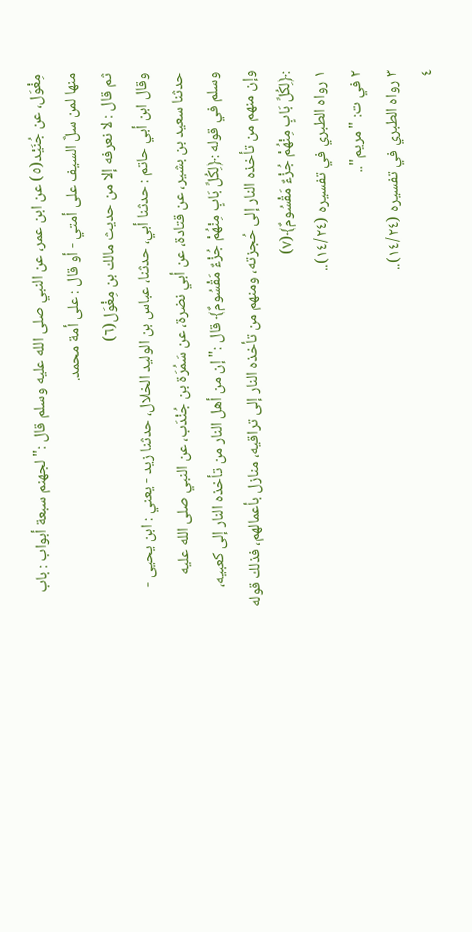مِغْوَل، عن جُنَيْد(٥) عن ابن عمر، عن النبي صلى الله عليه وسلم قال :" لجهنم سبعة أبواب : باب منها لمن سلَّ السيف على أمتي - أو قال : على أمة محمد.
ثم قال : لا نعرفه إلا من حديث مالك بن مِغْوَل(٦)
وقال ابن أبي حاتم : حدثنا أبي، حدثنا، عباس بن الوليد الخلال، حدثنا زيد - يعني : ابن يحيى - حدثنا سعيد بن بشير، عن قتادة، عن أبي نضرة، عن سَمُرَة بن جُنْدَب، عن النبي صلى الله عليه وسلم في قوله :﴿لِكُلِّ بَابٍ مِنْهُمْ جُزْءٌ مَقْسُومٌ﴾ قال :" إن من أهل النار من تأخذه النار إلى كعبيه، وإن منهم من تأخذه النار إلى حُجزته، ومنهم من تأخذه النار إلى تراقيه، منازل بأعمالهم، فذلك قوله :﴿لِكُلِّ بَابٍ مِنْهُمْ جُزْءٌ مَقْسُومٌ﴾(٧)
١ رواه الطبري في تفسيره (١٤/٢٤)..
٢ في ت: "مريم"..
٣ رواه الطبري في تفسيره (١٤/٢٤)..
٤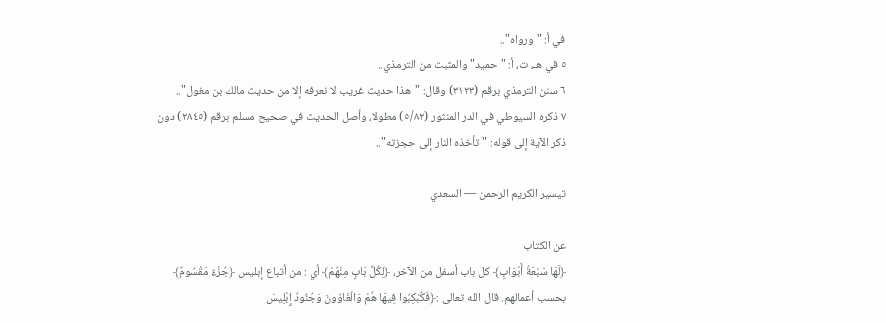في أ: "ورواه"..
٥ في هـ، ت، أ: "حميد" والمثبت من الترمذي..
٦ سنن الترمذي برقم (٣١٢٣) وقال: "هذا حديث غريب لا نعرفه إلا من حديث مالك بن مغول"..
٧ ذكره السيوطي في الدر المنثور (٥/٨٢) مطولا، وأصل الحديث في صحيح مسلم برقم (٢٨٤٥) دون ذكر الآية إلى قوله: "تأخذه النار إلى حجزته"..

تيسير الكريم الرحمن — السعدي

عن الكتاب
﴿لَهَا سَبْعَةُ أَبْوَابٍ﴾ كل باب أسفل من الآخر، ﴿لِكُلِّ بَابٍ مِنْهُمْ﴾ أي : من أتباع إبليس ﴿جُزْءٌ مَقْسُومٌ﴾ بحسب أعمالهم. قال الله تعالى :﴿فَكُبْكِبُوا فِيهَا هُمْ وَالْغَاوُونَ وَجُنُودُ إِبْلِيسَ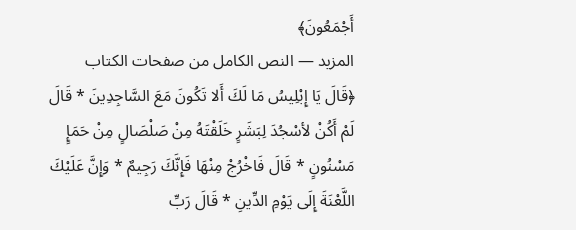أَجْمَعُونَ﴾
المزيد — النص الكامل من صفحات الكتاب
﴿قَالَ يَا إِبْلِيسُ مَا لَكَ أَلا تَكُونَ مَعَ السَّاجِدِينَ * قَالَ لَمْ أَكُنْ لأسْجُدَ لِبَشَرٍ خَلَقْتَهُ مِنْ صَلْصَالٍ مِنْ حَمَإٍ مَسْنُونٍ * قَالَ فَاخْرُجْ مِنْهَا فَإِنَّكَ رَجِيمٌ * وَإِنَّ عَلَيْكَ اللَّعْنَةَ إِلَى يَوْمِ الدِّينِ * قَالَ رَبِّ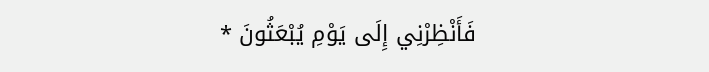فَأَنْظِرْنِي إِلَى يَوْمِ يُبْعَثُونَ *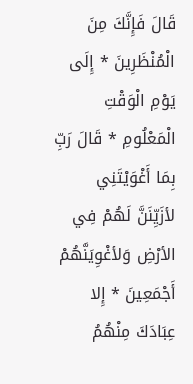قَالَ فَإِنَّكَ مِنَ الْمُنْظَرِينَ * إِلَى يَوْمِ الْوَقْتِ الْمَعْلُومِ * قَالَ رَبِّ بِمَا أَغْوَيْتَنِي لأزَيِّنَنَّ لَهُمْ فِي الأرْضِ وَلأغْوِيَنَّهُمْ أَجْمَعِينَ * إِلا عِبَادَكَ مِنْهُمُ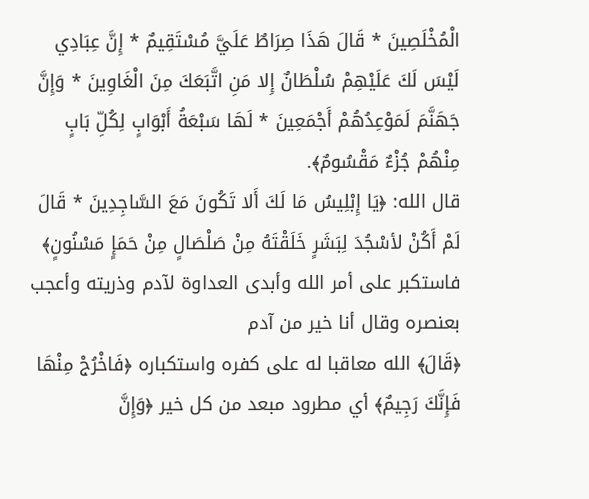الْمُخْلَصِينَ * قَالَ هَذَا صِرَاطٌ عَلَيَّ مُسْتَقِيمٌ * إِنَّ عِبَادِي لَيْسَ لَكَ عَلَيْهِمْ سُلْطَانٌ إِلا مَنِ اتَّبَعَكَ مِنَ الْغَاوِينَ * وَإِنَّ جَهَنَّمَ لَمَوْعِدُهُمْ أَجْمَعِينَ * لَهَا سَبْعَةُ أَبْوَابٍ لِكُلِّ بَابٍ مِنْهُمْ جُزْءٌ مَقْسُومٌ﴾.
قال الله: ﴿يَا إِبْلِيسُ مَا لَكَ أَلا تَكُونَ مَعَ السَّاجِدِينَ * قَالَ لَمْ أَكُنْ لأسْجُدَ لِبَشَرٍ خَلَقْتَهُ مِنْ صَلْصَالٍ مِنْ حَمَإٍ مَسْنُونٍ﴾ فاستكبر على أمر الله وأبدى العداوة لآدم وذريته وأعجب بعنصره وقال أنا خير من آدم
﴿قَالَ﴾ الله معاقبا له على كفره واستكباره ﴿فَاخْرُجْ مِنْهَا فَإِنَّكَ رَجِيمٌ﴾ أي مطرود مبعد من كل خير ﴿وَإِنَّ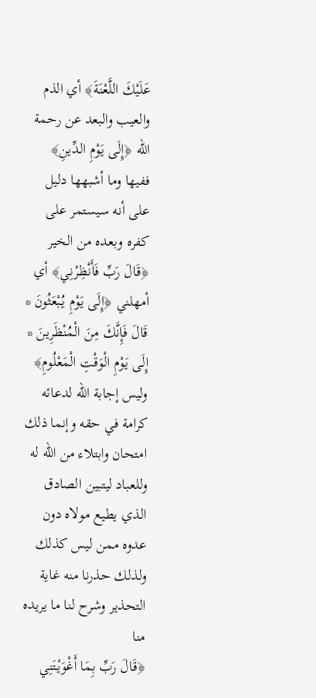عَلَيْكَ اللَّعْنَةَ﴾ أي الذم والعيب والبعد عن رحمة الله ﴿إِلَى يَوْمِ الدِّينِ﴾ ففيها وما أشبهها دليل على أنه سيستمر على كفره وبعده من الخير
﴿قَالَ رَبِّ فَأَنْظِرْنِي﴾ أي أمهلني ﴿إِلَى يَوْمِ يُبْعَثُونَ * قَالَ فَإِنَّكَ مِنَ الْمُنْظَرِينَ * إِلَى يَوْمِ الْوَقْتِ الْمَعْلُومِ﴾ وليس إجابة الله لدعائه كرامة في حقه وإنما ذلك امتحان وابتلاء من الله له وللعباد ليتبين الصادق الذي يطيع مولاه دون عدوه ممن ليس كذلك ولذلك حذرنا منه غاية التحذير وشرح لنا ما يريده منا
﴿قَالَ رَبِّ بِمَا أَغْوَيْتَنِي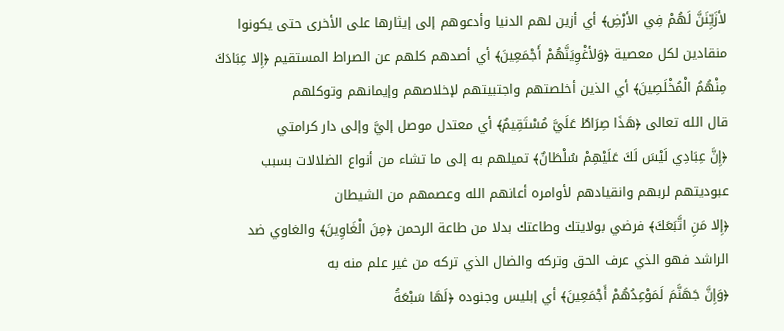لأزَيِّنَنَّ لَهُمْ فِي الأرْضِ﴾ أي أزين لهم الدنيا وأدعوهم إلى إيثارها على الأخرى حتى يكونوا منقادين لكل معصية ﴿وَلأغْوِيَنَّهُمْ أَجْمَعِينَ﴾ أي أصدهم كلهم عن الصراط المستقيم ﴿إِلا عِبَادَكَ مِنْهُمُ الْمُخْلَصِينَ﴾ أي الذين أخلصتهم واجتبيتهم لإخلاصهم وإيمانهم وتوكلهم
قال الله تعالى ﴿هَذَا صِرَاطٌ عَلَيَّ مُسْتَقِيمٌ﴾ أي معتدل موصل إليَّ وإلى دار كرامتي
﴿إِنَّ عِبَادِي لَيْسَ لَكَ عَلَيْهِمْ سُلْطَانٌ﴾ تميلهم به إلى ما تشاء من أنواع الضلالات بسبب عبوديتهم لربهم وانقيادهم لأوامره أعانهم الله وعصمهم من الشيطان
﴿إِلا مَنِ اتَّبَعَكَ﴾ فرضي بولايتك وطاعتك بدلا من طاعة الرحمن ﴿مِنَ الْغَاوِينَ﴾ والغاوي ضد الراشد فهو الذي عرف الحق وتركه والضال الذي تركه من غير علم منه به
﴿وَإِنَّ جَهَنَّمَ لَمَوْعِدُهُمْ أَجْمَعِينَ﴾ أي إبليس وجنوده ﴿لَهَا سَبْعَةُ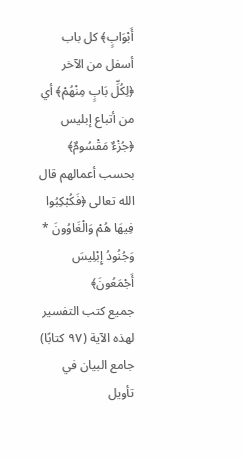أَبْوَابٍ﴾ كل باب أسفل من الآخر ﴿لِكُلِّ بَابٍ مِنْهُمْ﴾ أي من أتباع إبليس ﴿جُزْءٌ مَقْسُومٌ﴾ بحسب أعمالهم قال الله تعالى ﴿فَكُبْكِبُوا فِيهَا هُمْ وَالْغَاوُونَ * وَجُنُودُ إِبْلِيسَ أَجْمَعُونَ﴾
جميع كتب التفسير لهذه الآية (٩٧ كتابًا)
جامع البيان في تأويل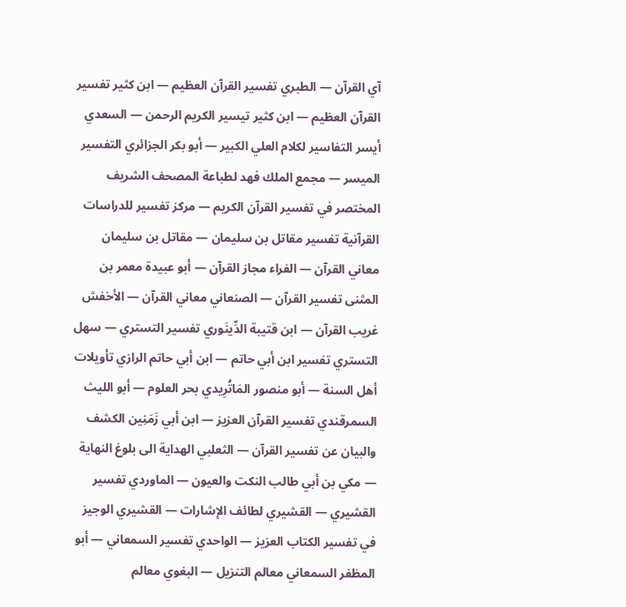آي القرآن — الطبري تفسير القرآن العظيم — ابن كثير تفسير القرآن العظيم — ابن كثير تيسير الكريم الرحمن — السعدي أيسر التفاسير لكلام العلي الكبير — أبو بكر الجزائري التفسير الميسر — مجمع الملك فهد لطباعة المصحف الشريف المختصر في تفسير القرآن الكريم — مركز تفسير للدراسات القرآنية تفسير مقاتل بن سليمان — مقاتل بن سليمان معاني القرآن — الفراء مجاز القرآن — أبو عبيدة معمر بن المثنى تفسير القرآن — الصنعاني معاني القرآن — الأخفش غريب القرآن — ابن قتيبة الدِّينَوري تفسير التستري — سهل التستري تفسير ابن أبي حاتم — ابن أبي حاتم الرازي تأويلات أهل السنة — أبو منصور المَاتُرِيدي بحر العلوم — أبو الليث السمرقندي تفسير القرآن العزيز — ابن أبي زَمَنِين الكشف والبيان عن تفسير القرآن — الثعلبي الهداية الى بلوغ النهاية — مكي بن أبي طالب النكت والعيون — الماوردي تفسير القشيري — القشيري لطائف الإشارات — القشيري الوجيز في تفسير الكتاب العزيز — الواحدي تفسير السمعاني — أبو المظفر السمعاني معالم التنزيل — البغوي معالم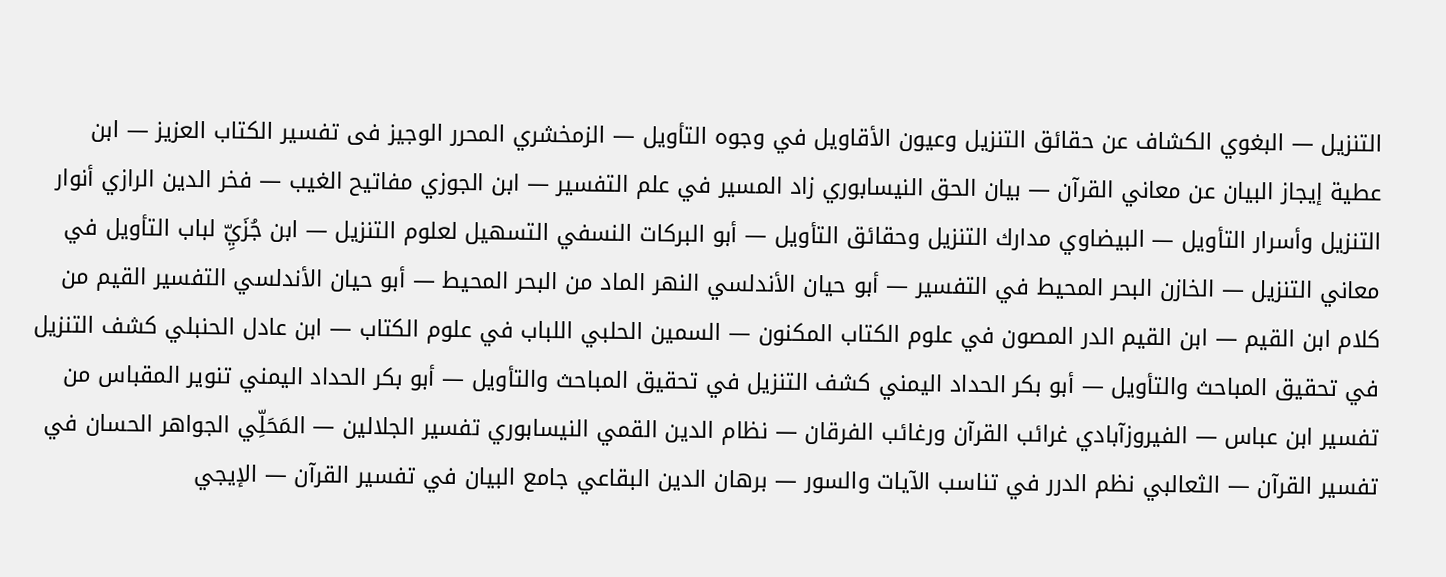التنزيل — البغوي الكشاف عن حقائق التنزيل وعيون الأقاويل في وجوه التأويل — الزمخشري المحرر الوجيز فى تفسير الكتاب العزيز — ابن عطية إيجاز البيان عن معاني القرآن — بيان الحق النيسابوري زاد المسير في علم التفسير — ابن الجوزي مفاتيح الغيب — فخر الدين الرازي أنوار التنزيل وأسرار التأويل — البيضاوي مدارك التنزيل وحقائق التأويل — أبو البركات النسفي التسهيل لعلوم التنزيل — ابن جُزَيِّ لباب التأويل في معاني التنزيل — الخازن البحر المحيط في التفسير — أبو حيان الأندلسي النهر الماد من البحر المحيط — أبو حيان الأندلسي التفسير القيم من كلام ابن القيم — ابن القيم الدر المصون في علوم الكتاب المكنون — السمين الحلبي اللباب في علوم الكتاب — ابن عادل الحنبلي كشف التنزيل في تحقيق المباحث والتأويل — أبو بكر الحداد اليمني كشف التنزيل في تحقيق المباحث والتأويل — أبو بكر الحداد اليمني تنوير المقباس من تفسير ابن عباس — الفيروزآبادي غرائب القرآن ورغائب الفرقان — نظام الدين القمي النيسابوري تفسير الجلالين — المَحَلِّي الجواهر الحسان في تفسير القرآن — الثعالبي نظم الدرر في تناسب الآيات والسور — برهان الدين البقاعي جامع البيان في تفسير القرآن — الإيجي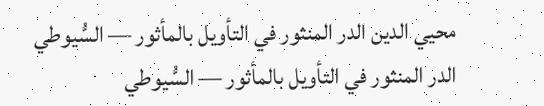محيي الدين الدر المنثور في التأويل بالمأثور — السُّيوطي الدر المنثور في التأويل بالمأثور — السُّيوطي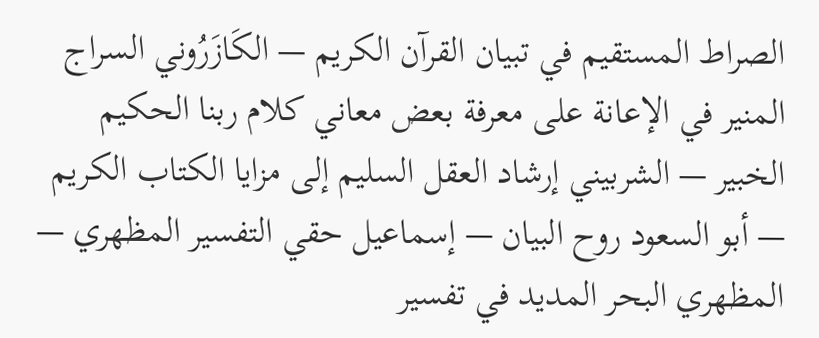الصراط المستقيم في تبيان القرآن الكريم — الكَازَرُوني السراج المنير في الإعانة على معرفة بعض معاني كلام ربنا الحكيم الخبير — الشربيني إرشاد العقل السليم إلى مزايا الكتاب الكريم — أبو السعود روح البيان — إسماعيل حقي التفسير المظهري — المظهري البحر المديد في تفسير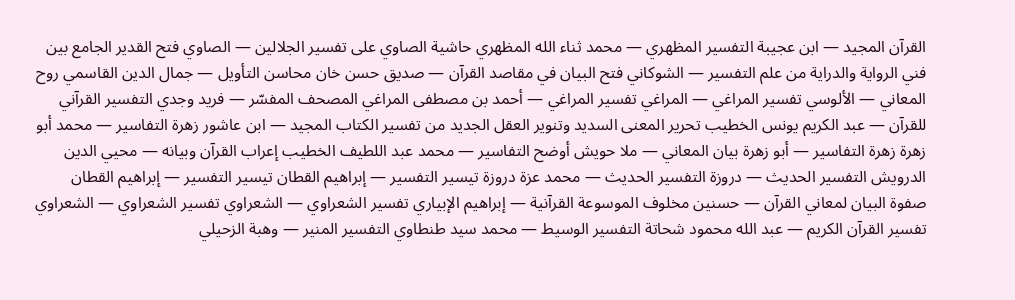القرآن المجيد — ابن عجيبة التفسير المظهري — محمد ثناء الله المظهري حاشية الصاوي على تفسير الجلالين — الصاوي فتح القدير الجامع بين فني الرواية والدراية من علم التفسير — الشوكاني فتح البيان في مقاصد القرآن — صديق حسن خان محاسن التأويل — جمال الدين القاسمي روح المعاني — الألوسي تفسير المراغي — المراغي تفسير المراغي — أحمد بن مصطفى المراغي المصحف المفسّر — فريد وجدي التفسير القرآني للقرآن — عبد الكريم يونس الخطيب تحرير المعنى السديد وتنوير العقل الجديد من تفسير الكتاب المجيد — ابن عاشور زهرة التفاسير — محمد أبو زهرة زهرة التفاسير — أبو زهرة بيان المعاني — ملا حويش أوضح التفاسير — محمد عبد اللطيف الخطيب إعراب القرآن وبيانه — محيي الدين الدرويش التفسير الحديث — دروزة التفسير الحديث — محمد عزة دروزة تيسير التفسير — إبراهيم القطان تيسير التفسير — إبراهيم القطان صفوة البيان لمعاني القرآن — حسنين مخلوف الموسوعة القرآنية — إبراهيم الإبياري تفسير الشعراوي — الشعراوي تفسير الشعراوي — الشعراوي تفسير القرآن الكريم — عبد الله محمود شحاتة التفسير الوسيط — محمد سيد طنطاوي التفسير المنير — وهبة الزحيلي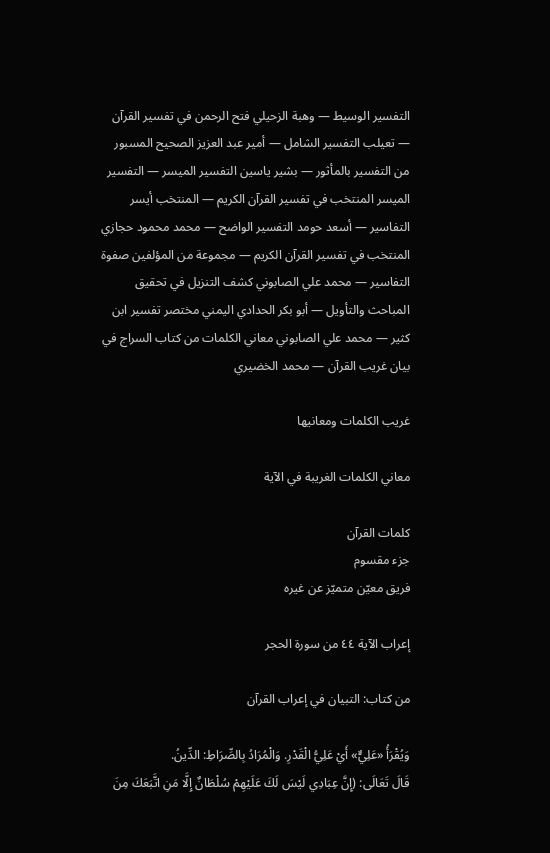التفسير الوسيط — وهبة الزحيلي فتح الرحمن في تفسير القرآن — تعيلب التفسير الشامل — أمير عبد العزيز الصحيح المسبور من التفسير بالمأثور — بشير ياسين التفسير الميسر — التفسير الميسر المنتخب في تفسير القرآن الكريم — المنتخب أيسر التفاسير — أسعد حومد التفسير الواضح — محمد محمود حجازي المنتخب في تفسير القرآن الكريم — مجموعة من المؤلفين صفوة التفاسير — محمد علي الصابوني كشف التنزيل في تحقيق المباحث والتأويل — أبو بكر الحدادي اليمني مختصر تفسير ابن كثير — محمد علي الصابوني معاني الكلمات من كتاب السراج في بيان غريب القرآن — محمد الخضيري

غريب الكلمات ومعانيها

معاني الكلمات الغريبة في الآية

كلمات القرآن
جزء مقسوم
فريق معيّن متميّز عن غيره

إعراب الآية ٤٤ من سورة الحجر

من كتاب: التبيان في إعراب القرآن

وَيُقْرَأُ «عَلِيٌّ» أَيْ عَلِيُّ الْقَدْرِ. وَالْمُرَادُ بِالصِّرَاطِ: الدِّينُ.
قَالَ تَعَالَى: (إِنَّ عِبَادِي لَيْسَ لَكَ عَلَيْهِمْ سُلْطَانٌ إِلَّا مَنِ اتَّبَعَكَ مِنَ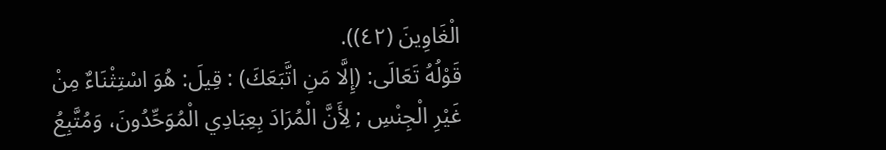الْغَاوِينَ (٤٢)).
قَوْلُهُ تَعَالَى: (إِلَّا مَنِ اتَّبَعَكَ) : قِيلَ: هُوَ اسْتِثْنَاءٌ مِنْ غَيْرِ الْجِنْسِ ; لِأَنَّ الْمُرَادَ بِعِبَادِي الْمُوَحِّدُونَ، وَمُتَّبِعُ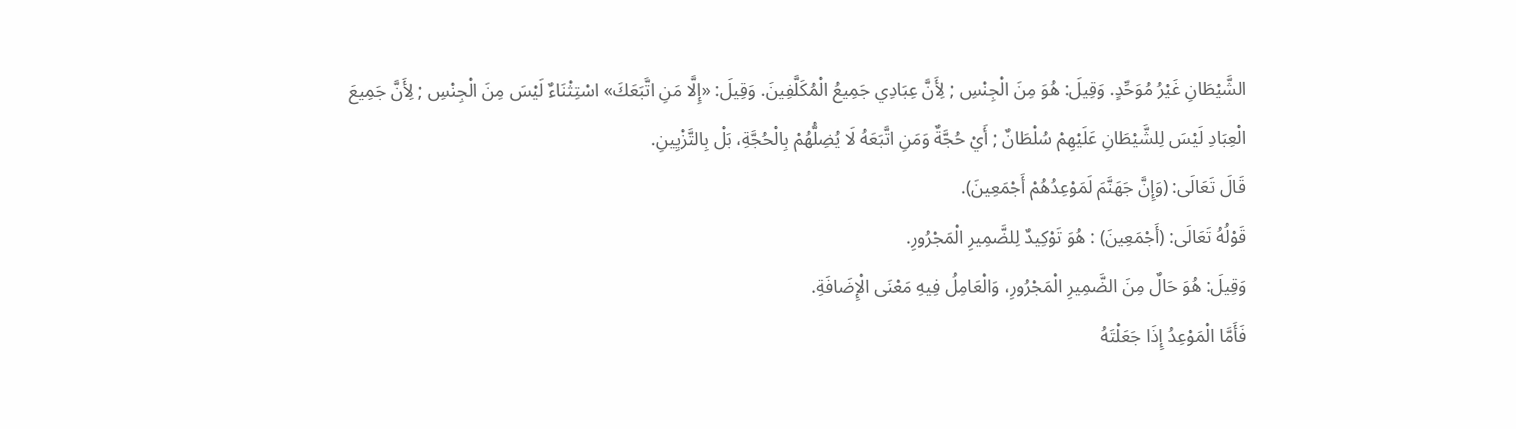الشَّيْطَانِ غَيْرُ مُوَحِّدٍ. وَقِيلَ: هُوَ مِنَ الْجِنْسِ ; لِأَنَّ عِبَادِي جَمِيعُ الْمُكَلَّفِينَ. وَقِيلَ: «إِلَّا مَنِ اتَّبَعَكَ» اسْتِثْنَاءٌ لَيْسَ مِنَ الْجِنْسِ ; لِأَنَّ جَمِيعَ الْعِبَادِ لَيْسَ لِلشَّيْطَانِ عَلَيْهِمْ سُلْطَانٌ ; أَيْ حُجَّةٌ وَمَنِ اتَّبَعَهُ لَا يُضِلُّهُمْ بِالْحُجَّةِ، بَلْ بِالتَّزْيِينِ.
قَالَ تَعَالَى: (وَإِنَّ جَهَنَّمَ لَمَوْعِدُهُمْ أَجْمَعِينَ).
قَوْلُهُ تَعَالَى: (أَجْمَعِينَ) : هُوَ تَوْكِيدٌ لِلضَّمِيرِ الْمَجْرُورِ.
وَقِيلَ: هُوَ حَالٌ مِنَ الضَّمِيرِ الْمَجْرُورِ، وَالْعَامِلُ فِيهِ مَعْنَى الْإِضَافَةِ.
فَأَمَّا الْمَوْعِدُ إِذَا جَعَلْتَهُ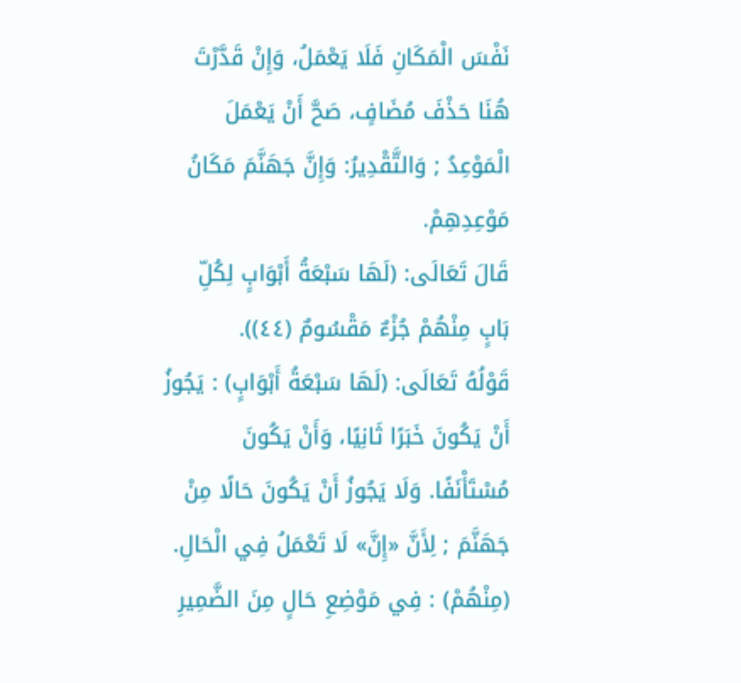نَفْسَ الْمَكَانِ فَلَا يَعْمَلُ، وَإِنْ قَدَّرْتَ هُنَا حَذْفَ مُضَافٍ، صَحَّ أَنْ يَعْمَلَ الْمَوْعِدُ ; وَالتَّقْدِيرُ: وَإِنَّ جَهَنَّمَ مَكَانُ مَوْعِدِهِمْ.
قَالَ تَعَالَى: (لَهَا سَبْعَةُ أَبْوَابٍ لِكُلِّ بَابٍ مِنْهُمْ جُزْءٌ مَقْسُومٌ (٤٤)).
قَوْلُهُ تَعَالَى: (لَهَا سَبْعَةُ أَبْوَابٍ) : يَجُوزُ أَنْ يَكُونَ خَبَرًا ثَانِيًا، وَأَنْ يَكُونَ مُسْتَأْنَفًا. وَلَا يَجُوزُ أَنْ يَكُونَ حَالًا مِنْ جَهَنَّمَ ; لِأَنَّ «إِنَّ» لَا تَعْمَلُ فِي الْحَالِ.
(مِنْهُمْ) : فِي مَوْضِعِ حَالٍ مِنَ الضَّمِيرِ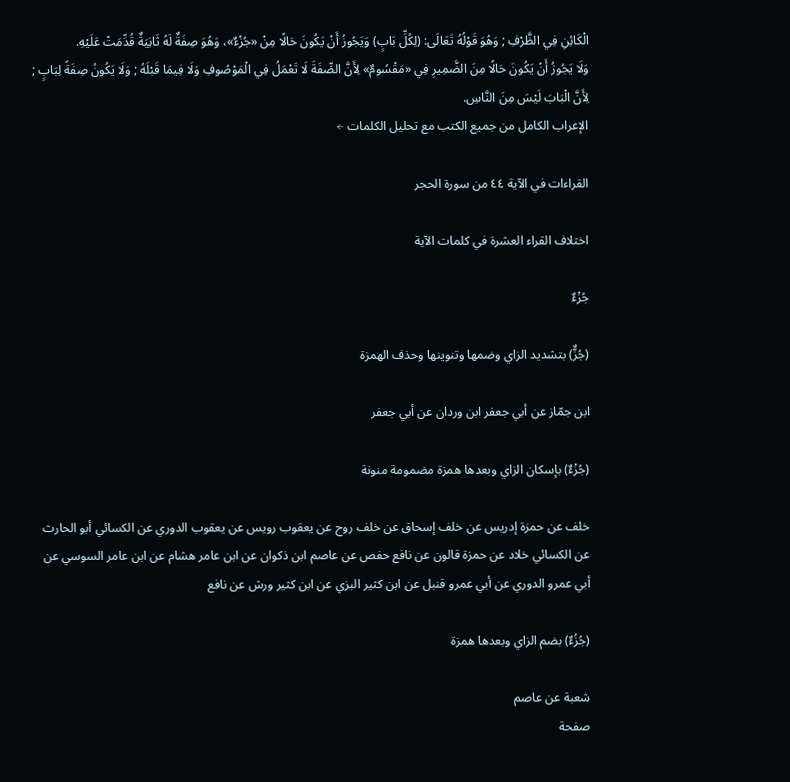الْكَائِنِ فِي الظَّرْفِ ; وَهُوَ قَوْلُهُ تَعَالَى: (لِكُلِّ بَابٍ) وَيَجُوزُ أَنْ يَكُونَ حَالًا مِنْ «جُزْءٌ»، وَهُوَ صِفَةٌ لَهُ ثَانِيَةٌ قُدِّمَتْ عَلَيْهِ.
وَلَا يَجُوزُ أَنْ يَكُونَ حَالًا مِنَ الضَّمِيرِ فِي «مَقْسُومٌ» لِأَنَّ الصِّفَةَ لَا تَعْمَلُ فِي الْمَوْصُوفِ وَلَا فِيمَا قَبْلَهُ ; وَلَا يَكُونُ صِفَةً لِبَابٍ ; لِأَنَّ الْبَابَ لَيْسَ مِنَ النَّاسِ.
الإعراب الكامل من جميع الكتب مع تحليل الكلمات ←

القراءات في الآية ٤٤ من سورة الحجر

اختلاف القراء العشرة في كلمات الآية

جُزْءٌ

(جُزٌّ) بتشديد الزاي وضمها وتنوينها وحذف الهمزة

ابن جمّاز عن أبي جعفر ابن وردان عن أبي جعفر

(جُزْءٌ) بإسكان الزاي وبعدها همزة مضمومة منونة

خلف عن حمزة إدريس عن خلف إسحاق عن خلف روح عن يعقوب رويس عن يعقوب الدوري عن الكسائي أبو الحارث عن الكسائي خلاد عن حمزة قالون عن نافع حفص عن عاصم ابن ذكوان عن ابن عامر هشام عن ابن عامر السوسي عن أبي عمرو الدوري عن أبي عمرو قنبل عن ابن كثير البزي عن ابن كثير ورش عن نافع

(جُزُءٌ) بضم الزاي وبعدها همزة

شعبة عن عاصم
صفحة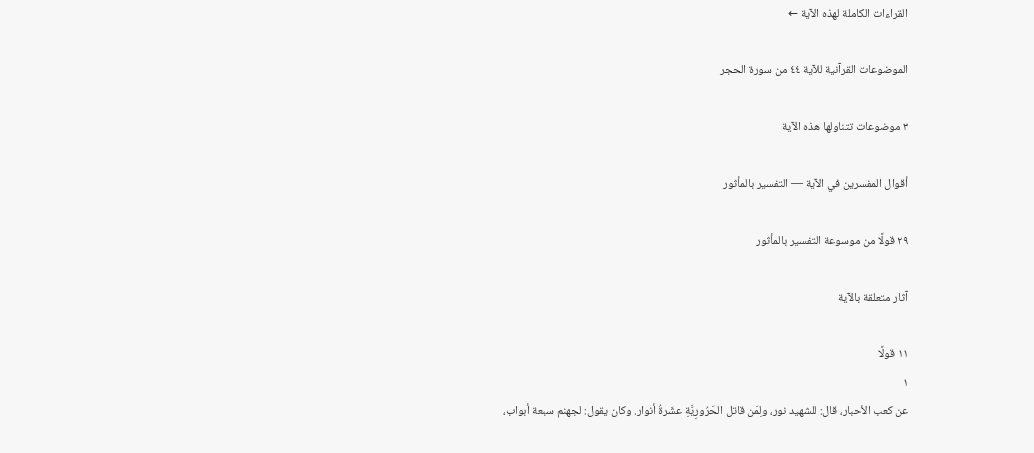القراءات الكاملة لهذه الآية ←

الموضوعات القرآنية للآية ٤٤ من سورة الحجر

٣ موضوعات تتناولها هذه الآية

أقوال المفسرين في الآية — التفسير بالمأثور

٢٩ قولًا من موسوعة التفسير بالمأثور

آثار متعلقة بالآية

١١ قولًا
١
عن كعب الأحبار، قال: للشهيد نور، ولِمَن قاتل الحَرُورِيَّةِ عشَرةُ أنوار. وكان يقول: لجهنم سبعة أبواب،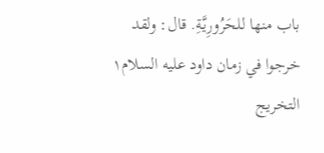باب منها للحَرُورِيَّةِ. قال: ولقد خرجوا في زمان داود عليه السلام١
التخريج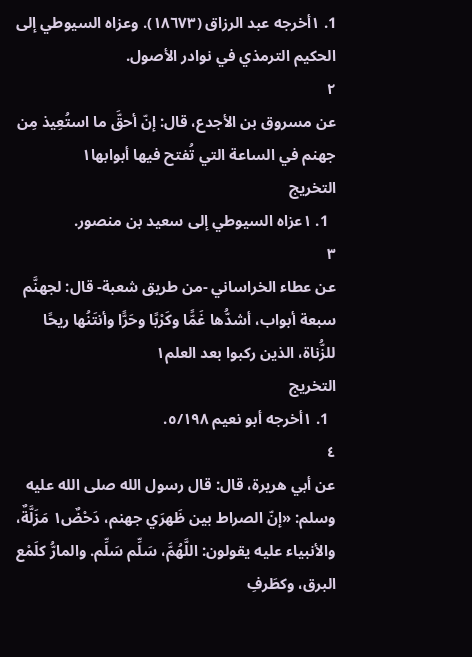1. ١أخرجه عبد الرزاق (١٨٦٧٣). وعزاه السيوطي إلى الحكيم الترمذي في نوادر الأصول.
٢
عن مسروق بن الأجدع، قال: إنّ أحقَّ ما استُعِيذ مِن جهنم في الساعة التي تُفتح فيها أبوابها١
التخريج
  1. ١عزاه السيوطي إلى سعيد بن منصور.
٣
عن عطاء الخراساني -من طريق شعبة- قال: لجهنَّم سبعة أبواب، أشدُّها غَمًّا وكَرْبًا وحَرًّا وأنتَنُها ريحًا للزُّناة، الذين ركبوا بعد العلم١
التخريج
  1. ١أخرجه أبو نعيم ٥/١٩٨.
٤
عن أبي هريرة، قال: قال رسول الله صلى الله عليه وسلم: «إنّ الصراط بين ظَهرَي جهنم، دَحْضٌ١ مَزَلَّةٌ، والأنبياء عليه يقولون: اللَّهُمَّ، سَلِّم سَلِّم. والمارُّ كلَمْع البرق، وكطَرفِ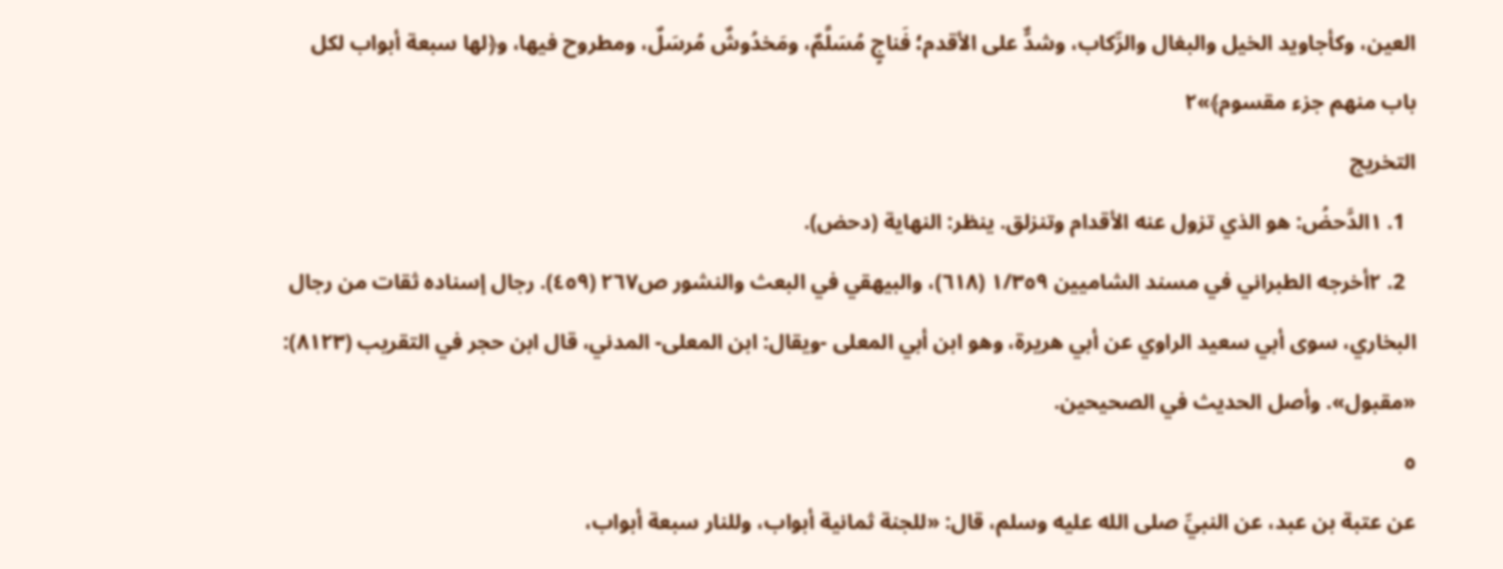العين، وكأجاويد الخيل والبغال والرِّكاب، وشدٌّ على الأقدم؛ فَناجٍ مُسَلَّمٌ، ومَخدُوشٌ مُرسَلٌ، ومطروح فيها، و﴿لها سبعة أبواب لكل باب منهم جزء مقسوم﴾»٢
التخريج
  1. ١الدَّحضُ: هو الذي تزول عنه الأقدام وتنزلق. ينظر: النهاية (دحض).
  2. ٢أخرجه الطبراني في مسند الشاميين ١/٣٥٩ (٦١٨)، والبيهقي في البعث والنشور ص٢٦٧ (٤٥٩). رجال إسناده ثقات من رجال البخاري، سوى أبي سعيد الراوي عن أبي هريرة، وهو ابن أبي المعلى -ويقال: ابن المعلى- المدني، قال ابن حجر في التقريب (٨١٢٣): «مقبول». وأصل الحديث في الصحيحين.
٥
عن عتبة بن عبد، عن النبيِّ صلى الله عليه وسلم، قال: «للجنة ثمانية أبواب، وللنار سبعة أبواب،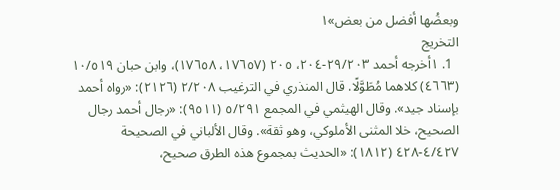وبعضُها أفضل من بعض»١
التخريج
  1. ١أخرجه أحمد ٢٩/٢٠٣-٢٠٤، ٢٠٥ (١٧٦٥٧، ١٧٦٥٨)، وابن حبان ١٠/٥١٩ (٤٦٦٣) كلاهما مُطَوَّلًا. قال المنذري في الترغيب ٢/٢٠٨ (٢١٢٦): «رواه أحمد بإسناد جيد». وقال الهيثمي في المجمع ٥/٢٩١ (٩٥١١): «رجال أحمد رجال الصحيح، خلا المثنى الأملوكي، وهو ثقة». وقال الألباني في الصحيحة ٤/٤٢٧-٤٢٨ (١٨١٢): «الحديث بمجموع هذه الطرق صحيح،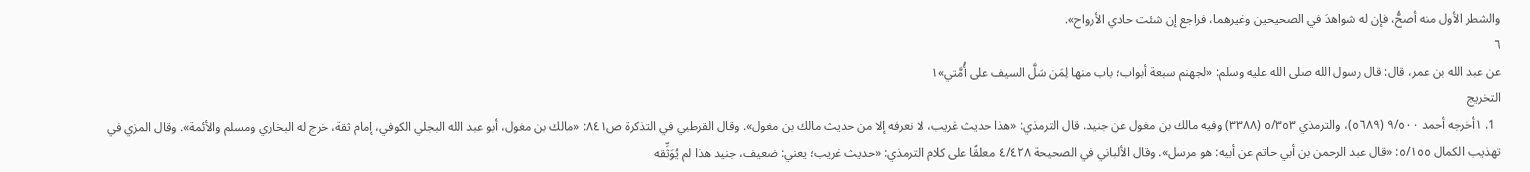والشطر الأول منه أصحُّ، فإن له شواهدَ في الصحيحين وغيرهما، فراجع إن شئت حادي الأرواح».
٦
عن عبد الله بن عمر، قال: قال رسول الله صلى الله عليه وسلم: «لجهنم سبعة أبواب؛ باب منها لِمَن سَلَّ السيف على أُمَّتي»١
التخريج
  1. ١أخرجه أحمد ٩/٥٠٠ (٥٦٨٩)، والترمذي ٥/٣٥٣ (٣٣٨٨) وفيه مالك بن مغول عن جنيد. قال الترمذي: «هذا حديث غريب، لا نعرفه إلا من حديث مالك بن مغول». وقال القرطبي في التذكرة ص٨٤١: «مالك بن مغول، أبو عبد الله البجلي الكوفي، إمام ثقة، خرج له البخاري ومسلم والأئمة». وقال المزي في تهذيب الكمال ٥/١٥٥: «قال عبد الرحمن بن أبي حاتم عن أبيه: هو مرسل». وقال الألباني في الصحيحة ٤/٤٢٨ معلقًا على كلام الترمذي: «حديث غريب؛ يعني: ضعيف، جنيد هذا لم يُوَثِّقه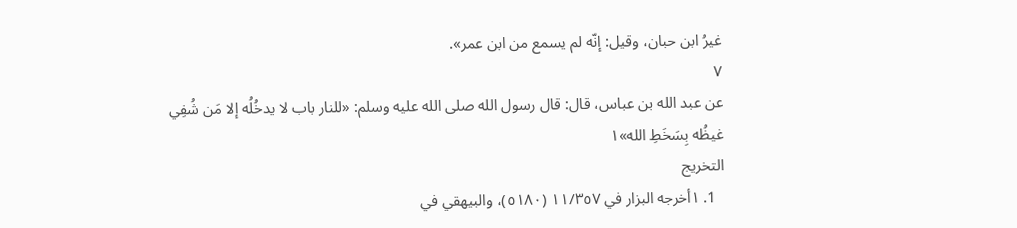غيرُ ابن حبان، وقيل: إنّه لم يسمع من ابن عمر».
٧
عن عبد الله بن عباس، قال: قال رسول الله صلى الله عليه وسلم: «للنار باب لا يدخُلُه إلا مَن شُفِي غيظُه بِسَخَطِ الله»١
التخريج
  1. ١أخرجه البزار في ١١/٣٥٧ (٥١٨٠)، والبيهقي في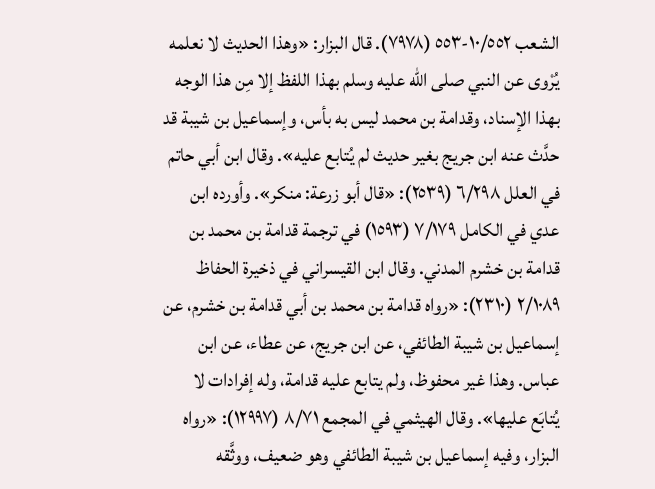الشعب ١٠/٥٥٢-٥٥٣ (٧٩٧٨). قال البزار: «وهذا الحديث لا نعلمه يُرْوى عن النبي صلى الله عليه وسلم بهذا اللفظ إلا مِن هذا الوجه بهذا الإسناد، وقدامة بن محمد ليس به بأس، وإسماعيل بن شيبة قد حدَّث عنه ابن جريج بغير حديث لم يُتابع عليه». وقال ابن أبي حاتم في العلل ٦/٢٩٨ (٢٥٣٩): «قال أبو زرعة: منكر». وأورده ابن عدي في الكامل ٧/١٧٩ (١٥٩٣) في ترجمة قدامة بن محمد بن قدامة بن خشرم المدني. وقال ابن القيسراني في ذخيرة الحفاظ ٢/١٠٨٩ (٢٣١٠): «رواه قدامة بن محمد بن أبي قدامة بن خشرم، عن إسماعيل بن شيبة الطائفي، عن ابن جريج، عن عطاء، عن ابن عباس. وهذا غير محفوظ، ولم يتابع عليه قدامة، وله إفرادات لا يُتابَع عليها». وقال الهيثمي في المجمع ٨/٧١ (١٢٩٩٧): «رواه البزار، وفيه إسماعيل بن شيبة الطائفي وهو ضعيف، ووثَّقه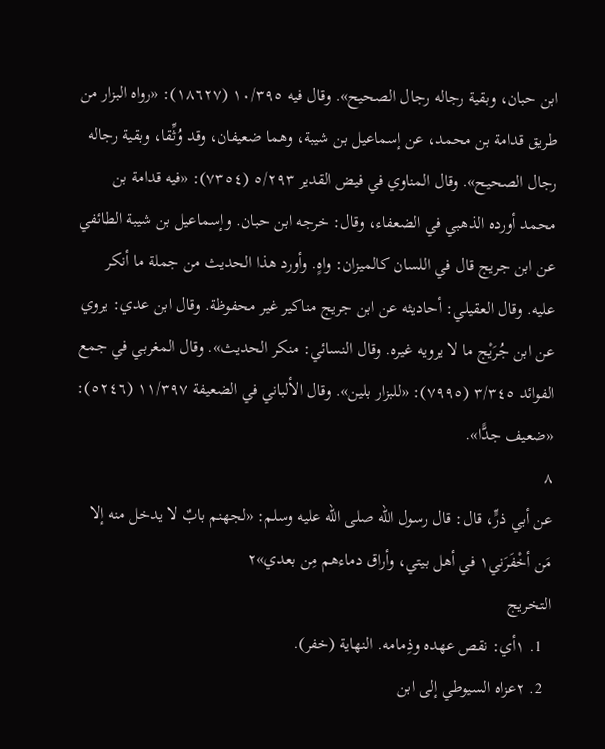ابن حبان، وبقية رجاله رجال الصحيح». وقال فيه ١٠/٣٩٥ (١٨٦٢٧): «رواه البزار من طريق قدامة بن محمد، عن إسماعيل بن شيبة، وهما ضعيفان، وقد وُثِّقا، وبقية رجاله رجال الصحيح». وقال المناوي في فيض القدير ٥/٢٩٣ (٧٣٥٤): «فيه قدامة بن محمد أورده الذهبي في الضعفاء، وقال: خرجه ابن حبان. وإسماعيل بن شيبة الطائفي عن ابن جريج قال في اللسان كالميزان: واهٍ. وأورد هذا الحديث من جملة ما أنكر عليه. وقال العقيلي: أحاديثه عن ابن جريج مناكير غير محفوظة. وقال ابن عدي: يروي عن ابن جُرَيْج ما لا يرويه غيره. وقال النسائي: منكر الحديث». وقال المغربي في جمع الفوائد ٣/٣٤٥ (٧٩٩٥): «للبزار بلين». وقال الألباني في الضعيفة ١١/٣٩٧ (٥٢٤٦): «ضعيف جدًّا».
٨
عن أبي ذرٍّ، قال: قال رسول الله صلى الله عليه وسلم: «لجهنم بابٌ لا يدخل منه إلا مَن أخْفَرَني١ في أهل بيتي، وأراق دماءهم مِن بعدي»٢
التخريج
  1. ١أي: نقص عهده وذِمامه. النهاية (خفر).
  2. ٢عزاه السيوطي إلى ابن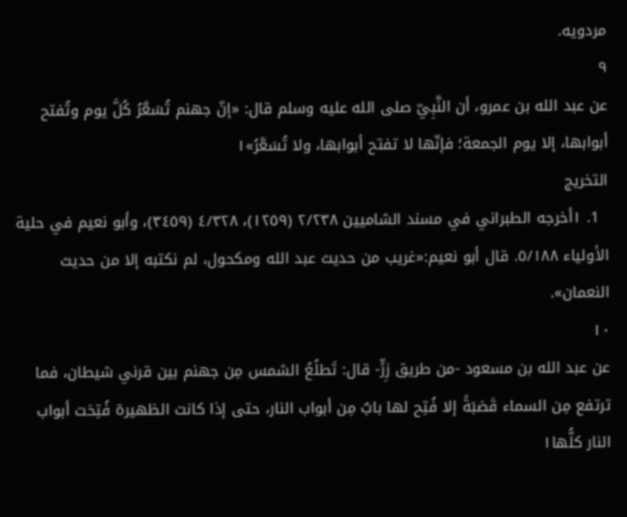مردويه.
٩
عن عبد الله بن عمرو، أن النَّبِيّ صلى الله عليه وسلم قال: «إنّ جهنم تُسَعَّرُ كُلَّ يوم وتُفتح أبوابها، إلا يوم الجمعة؛ فإنّها لا تفتح أبوابها، ولا تُسَعَّرُ»١
التخريج
  1. ١أخرجه الطبراني في مسند الشاميين ٢/٢٣٨ (١٢٥٩)، ٤/٣٢٨ (٣٤٥٩)، وأبو نعيم في حلية الأولياء ٥/١٨٨. قال أبو نعيم:«غريب من حديث عبد الله ومكحول، لم نكتبه إلا من حديث النعمان».
١٠
عن عبد الله بن مسعود -من طريق زِرٍّ- قال: تَطلُعُ الشمس مِن جهنم بين قرني شيطان، فما ترتفع مِن السماء قَصَبَةً إلا فُتِح لها بابٌ مِن أبواب النار، حتى إذا كانت الظهيرة فُتِحَت أبواب النار كلُّها١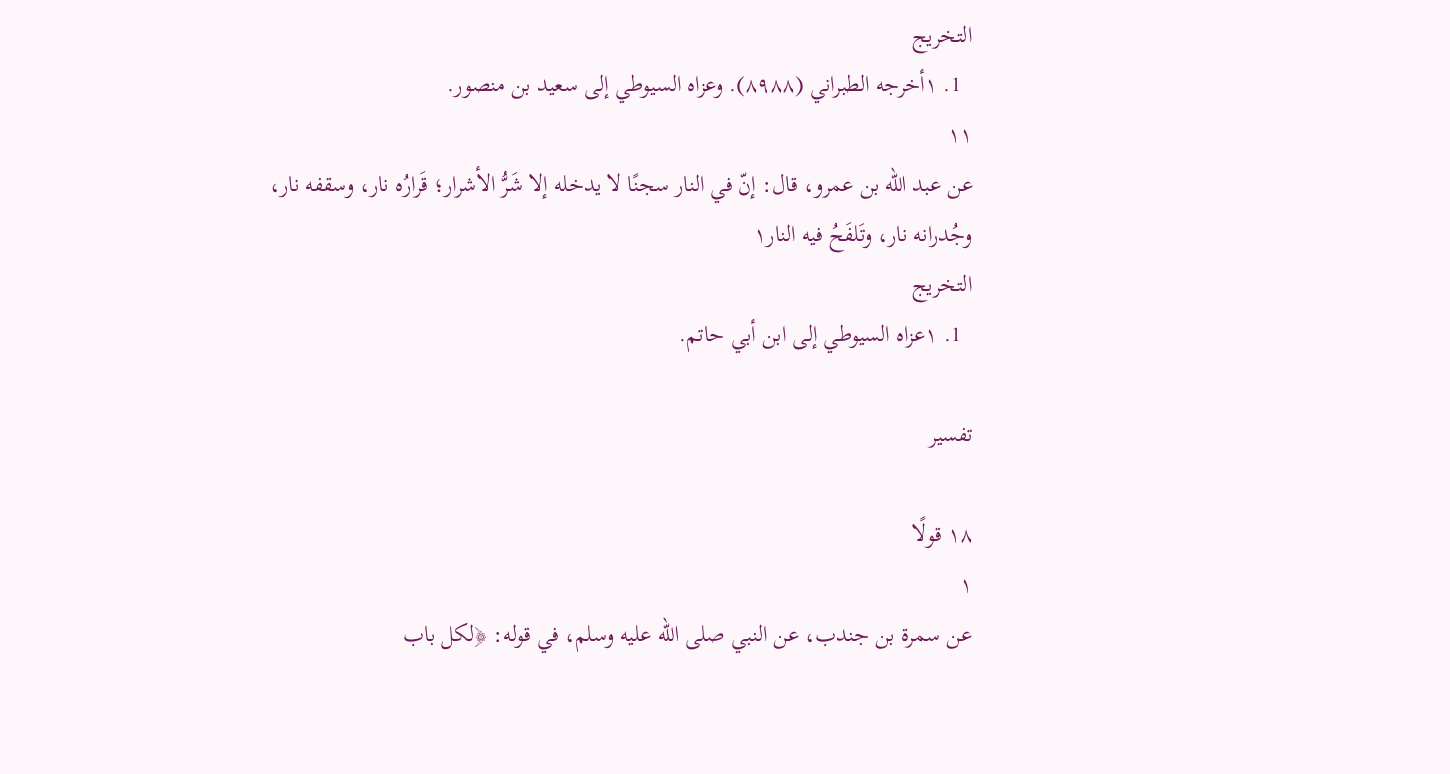التخريج
  1. ١أخرجه الطبراني (٨٩٨٨). وعزاه السيوطي إلى سعيد بن منصور.
١١
عن عبد الله بن عمرو، قال: إنّ في النار سجنًا لا يدخله إلا شَرُّ الأشرار؛ قَرارُه نار، وسقفه نار، وجُدرانه نار، وتَلفَحُ فيه النار١
التخريج
  1. ١عزاه السيوطي إلى ابن أبي حاتم.

تفسير

١٨ قولًا
١
عن سمرة بن جندب، عن النبي صلى الله عليه وسلم، في قوله: ﴿لكل باب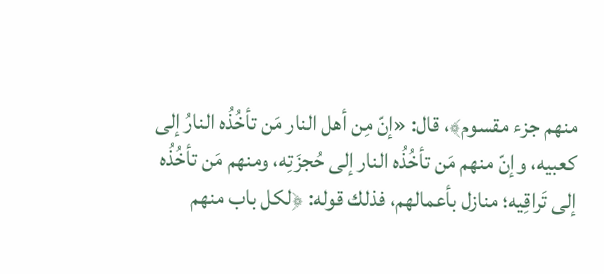منهم جزء مقسوم﴾، قال: «إنّ مِن أهل النار مَن تأخُذُه النارُ إلى كعبيه، وإنّ منهم مَن تأخُذُه النار إلى حُجزَتِه، ومنهم مَن تأخُذُه إلى تَراقِيه؛ منازل بأعمالهم، فذلك قوله: ﴿لكل باب منهم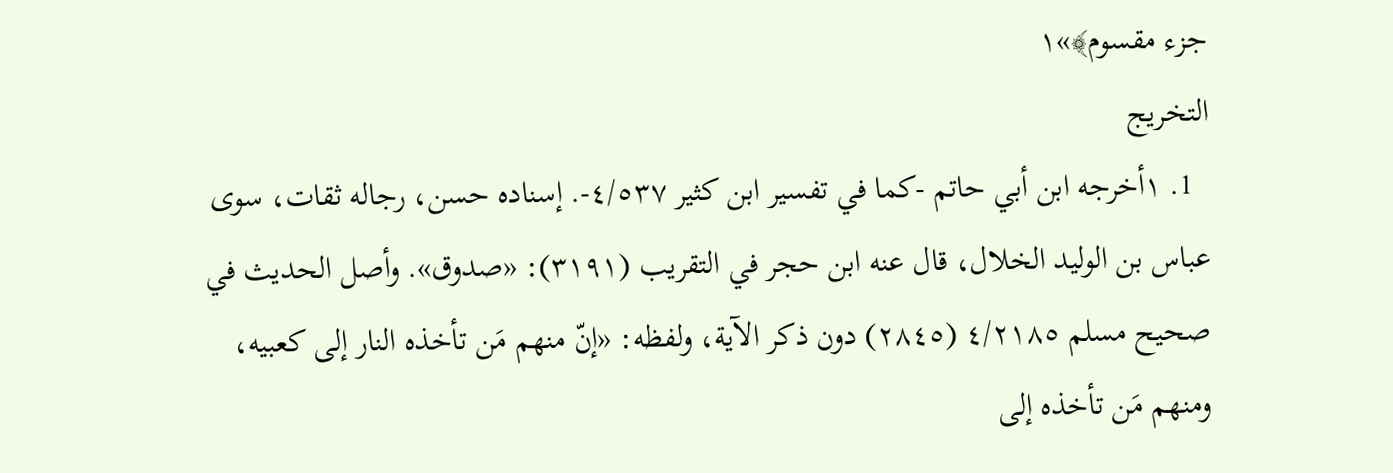جزء مقسوم﴾»١
التخريج
  1. ١أخرجه ابن أبي حاتم -كما في تفسير ابن كثير ٤/٥٣٧-. إسناده حسن، رجاله ثقات، سوى عباس بن الوليد الخلال، قال عنه ابن حجر في التقريب (٣١٩١): «صدوق». وأصل الحديث في صحيح مسلم ٤/٢١٨٥ (٢٨٤٥) دون ذكر الآية، ولفظه: «إنّ منهم مَن تأخذه النار إلى كعبيه، ومنهم مَن تأخذه إلى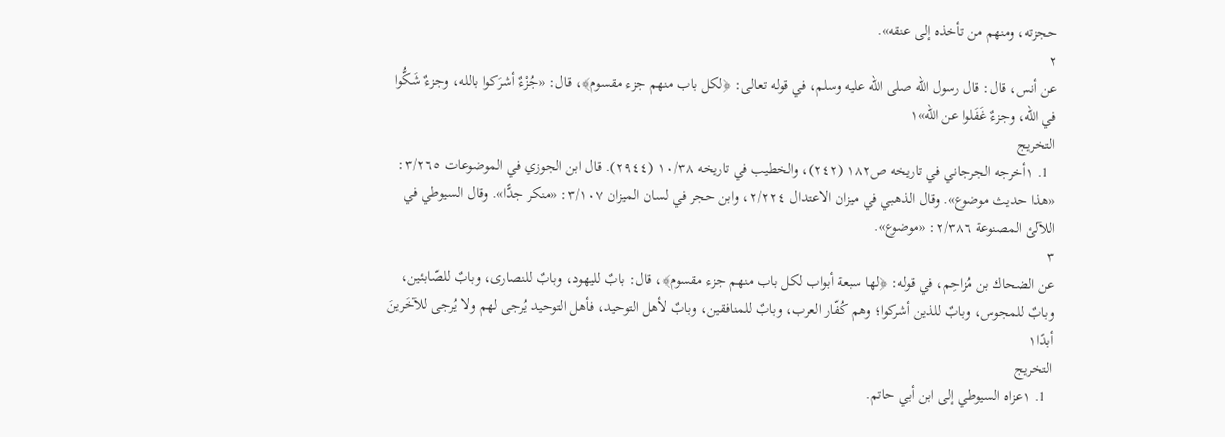حجزته، ومنهم من تأخذه إلى عنقه».
٢
عن أنس، قال: قال رسول الله صلى الله عليه وسلم، في قوله تعالى: ﴿لكل باب منهم جزء مقسوم﴾، قال: «جُزْءٌ أشرَكوا بالله، وجزءٌ شَكُّوا في الله، وجزءٌ غَفَلوا عن الله»١
التخريج
  1. ١أخرجه الجرجاني في تاريخه ص١٨٢ (٢٤٢)، والخطيب في تاريخه ١٠/٣٨ (٢٩٤٤). قال ابن الجوزي في الموضوعات ٣/٢٦٥: «هذا حديث موضوع». وقال الذهبي في ميزان الاعتدال ٢/٢٢٤، وابن حجر في لسان الميزان ٣/١٠٧: «منكر جدًّا». وقال السيوطي في اللآلئ المصنوعة ٢/٣٨٦: «موضوع».
٣
عن الضحاك بن مُزاحِم، في قوله: ﴿لها سبعة أبواب لكل باب منهم جزء مقسوم﴾، قال: بابٌ لليهود، وبابٌ للنصارى، وبابٌ للصّابئين، وبابٌ للمجوس، وبابٌ للذين أشركوا؛ وهم كُفّار العرب، وبابٌ للمنافقين، وبابٌ لأهل التوحيد، فأهل التوحيد يُرجى لهم ولا يُرجى للآخَرينَ أبدًا١
التخريج
  1. ١عزاه السيوطي إلى ابن أبي حاتم.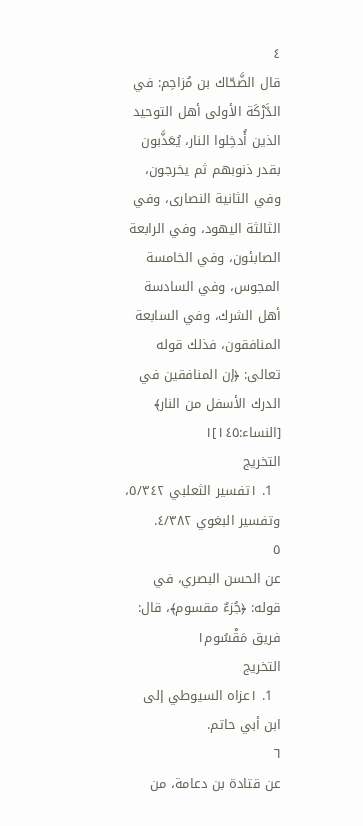٤
قال الضَّحّاك بن مُزاحِم: في الدَّرْكَة الأولى أهل التوحيد الذين أُدخِلوا النار، يُعَذَّبون بقدر ذنوبهم ثم يخرجون، وفي الثانية النصارى، وفي الثالثة اليهود، وفي الرابعة الصابئون، وفي الخامسة المجوس، وفي السادسة أهل الشرك، وفي السابعة المنافقون، فذلك قوله تعالى: ﴿إن المنافقين في الدرك الأسفل من النار﴾ [النساء:١٤٥]١
التخريج
  1. ١تفسير الثعلبي ٥/٣٤٢، وتفسير البغوي ٤/٣٨٢.
٥
عن الحسن البصري، في قوله: ﴿جُزءٌ مقسوم﴾، قال: فريق مَقْسُوم١
التخريج
  1. ١عزاه السيوطي إلى ابن أبي حاتم.
٦
عن قتادة بن دعامة، من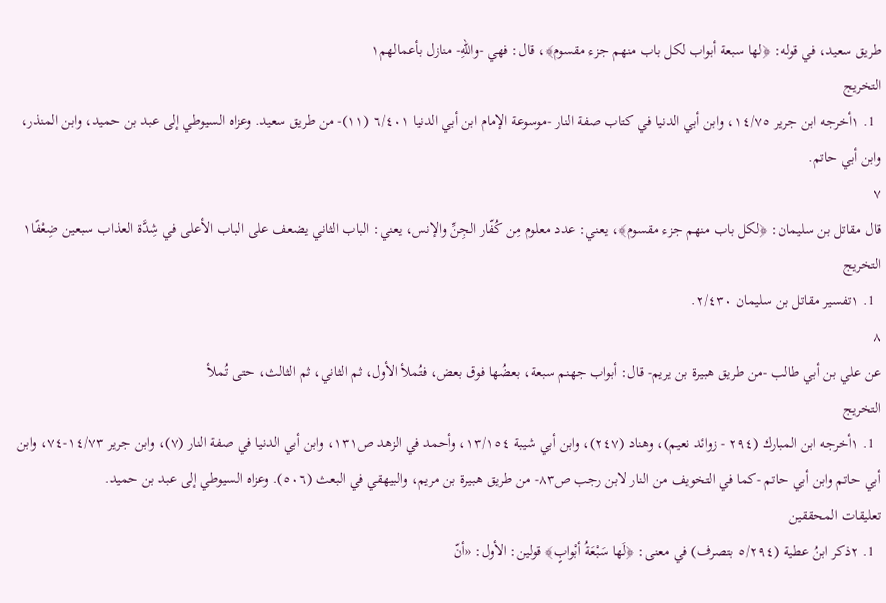طريق سعيد، في قوله: ﴿لها سبعة أبواب لكل باب منهم جزء مقسوم﴾، قال: فهي -واللهِ- منازل بأعمالهم١
التخريج
  1. ١أخرجه ابن جرير ١٤/٧٥، وابن أبي الدنيا في كتاب صفة النار -موسوعة الإمام ابن أبي الدنيا ٦/٤٠١ (١١)- من طريق سعيد. وعزاه السيوطي إلى عبد بن حميد، وابن المنذر، وابن أبي حاتم.
٧
قال مقاتل بن سليمان: ﴿لكل باب منهم جزء مقسوم﴾، يعني: عدد معلوم مِن كُفّار الجِنِّ والإنس، يعني: الباب الثاني يضعف على الباب الأعلى في شِدَّة العذاب سبعين ضِعْفًا١
التخريج
  1. ١تفسير مقاتل بن سليمان ٢/٤٣٠.
٨
عن علي بن أبي طالب -من طريق هبيرة بن يريم- قال: أبواب جهنم سبعة، بعضُها فوق بعض، فتُملأ الأول، ثم الثاني، ثم الثالث، حتى تُملأ
التخريج
  1. ١أخرجه ابن المبارك (٢٩٤ - زوائد نعيم)، وهناد (٢٤٧)، وابن أبي شيبة ١٣/١٥٤، وأحمد في الزهد ص١٣١، وابن أبي الدنيا في صفة النار (٧)، وابن جرير ١٤/٧٣-٧٤، وابن أبي حاتم وابن أبي حاتم -كما في التخويف من النار لابن رجب ص٨٣- من طريق هبيرة بن مريم، والبيهقي في البعث (٥٠٦). وعزاه السيوطي إلى عبد بن حميد.
تعليقات المحققين
  1. ٢ذكر ابنُ عطية (٥/٢٩٤ بتصرف) في معنى: ﴿لَها سَبْعَةُ أبْوابٍ﴾ قولين: الأول: «أنّ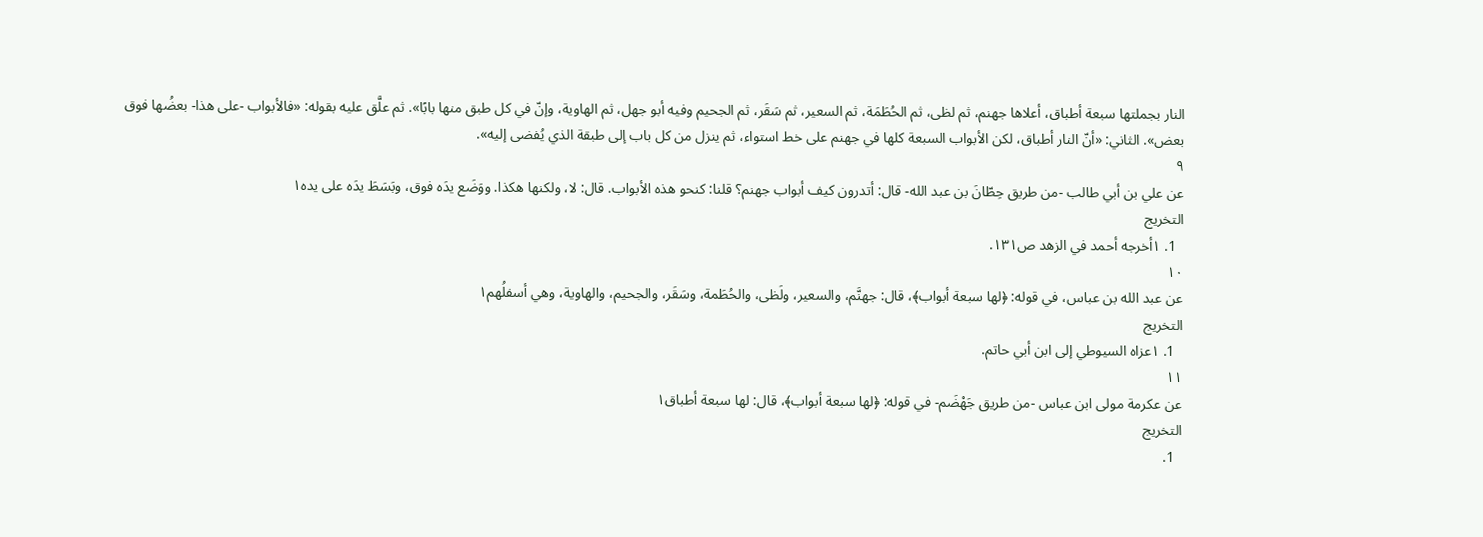النار بجملتها سبعة أطباق، أعلاها جهنم، ثم لظى، ثم الحُطَمَة، ثم السعير، ثم سَقَر، ثم الجحيم وفيه أبو جهل، ثم الهاوية، وإنّ في كل طبق منها بابًا». ثم علَّق عليه بقوله: «فالأبواب -على هذا- بعضُها فوق بعض». الثاني: «أنّ النار أطباق، لكن الأبواب السبعة كلها في جهنم على خط استواء، ثم ينزل من كل باب إلى طبقة الذي يُفضى إليه».
٩
عن علي بن أبي طالب -من طريق حِطّانَ بن عبد الله- قال: أتدرون كيف أبواب جهنم؟ قلنا: كنحو هذه الأبواب. قال: لا، ولكنها هكذا. ووَضَع يدَه فوق، وبَسَطَ يدَه على يده١
التخريج
  1. ١أخرجه أحمد في الزهد ص١٣١.
١٠
عن عبد الله بن عباس، في قوله: ﴿لها سبعة أبواب﴾، قال: جهنَّم، والسعير، ولَظى، والحُطَمة، وسَقَر، والجحيم، والهاوية، وهي أسفلُهم١
التخريج
  1. ١عزاه السيوطي إلى ابن أبي حاتم.
١١
عن عكرمة مولى ابن عباس -من طريق جَهْضَم- في قوله: ﴿لها سبعة أبواب﴾، قال: لها سبعة أطباق١
التخريج
  1.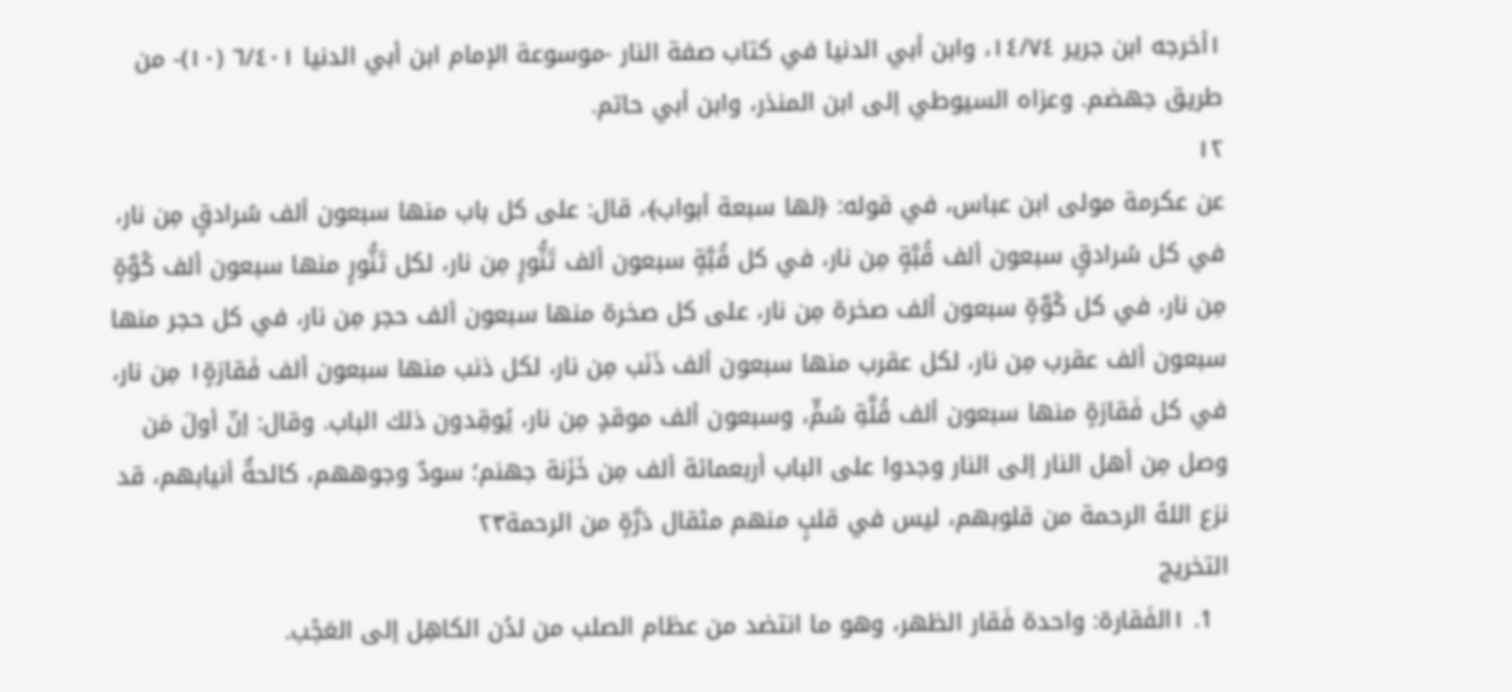١أخرجه ابن جرير ١٤/٧٤، وابن أبي الدنيا في كتاب صفة النار -موسوعة الإمام ابن أبي الدنيا ٦/٤٠١ (١٠)- من طريق جهضم. وعزاه السيوطي إلى ابن المنذر، وابن أبي حاتم.
١٢
عن عكرمة مولى ابن عباس، في قوله: ﴿لها سبعة أبواب﴾، قال: على كل باب منها سبعون ألف سُرادقٍ مِن نار، في كل سُرادقٍ سبعون ألف قُبَّةٍ مِن نار، في كل قُبَّةٍ سبعون ألف تَنُّورٍ مِن نار، لكل تَنُّورٍ منها سبعون ألف كُوَّةٍ مِن نار، في كل كُوَّةٍ سبعون ألف صخرة مِن نار، على كل صخرة منها سبعون ألف حجر مِن نار، في كل حجر منها سبعون ألف عقرب مِن نار، لكل عقرب منها سبعون ألف ذَنَب مِن نار، لكل ذنب منها سبعون ألف فَقارَةٍ١ مِن نار، في كل فَقارَةٍ منها سبعون ألف قُلَّةِ سُمٍّ، وسبعون ألف موقدٍ مِن نار، يُوقِدون ذلك الباب. وقال: إنّ أولَ مَن وصل مِن أهل النار إلى النار وجدوا على الباب أربعمائة ألف مِن خَزَنة جهنم؛ سودٌ وجوههم، كالحةٌ أنيابهم، قد نزع اللهُ الرحمة من قلوبهم، ليس في قلبٍ منهم مثقال ذرَّةٍ من الرحمة٢٣
التخريج
  1. ١الفَقارة: واحدة فَقار الظهر، وهو ما انتضد من عظام الصلب من لدُن الكاهِل إلى العَجْب.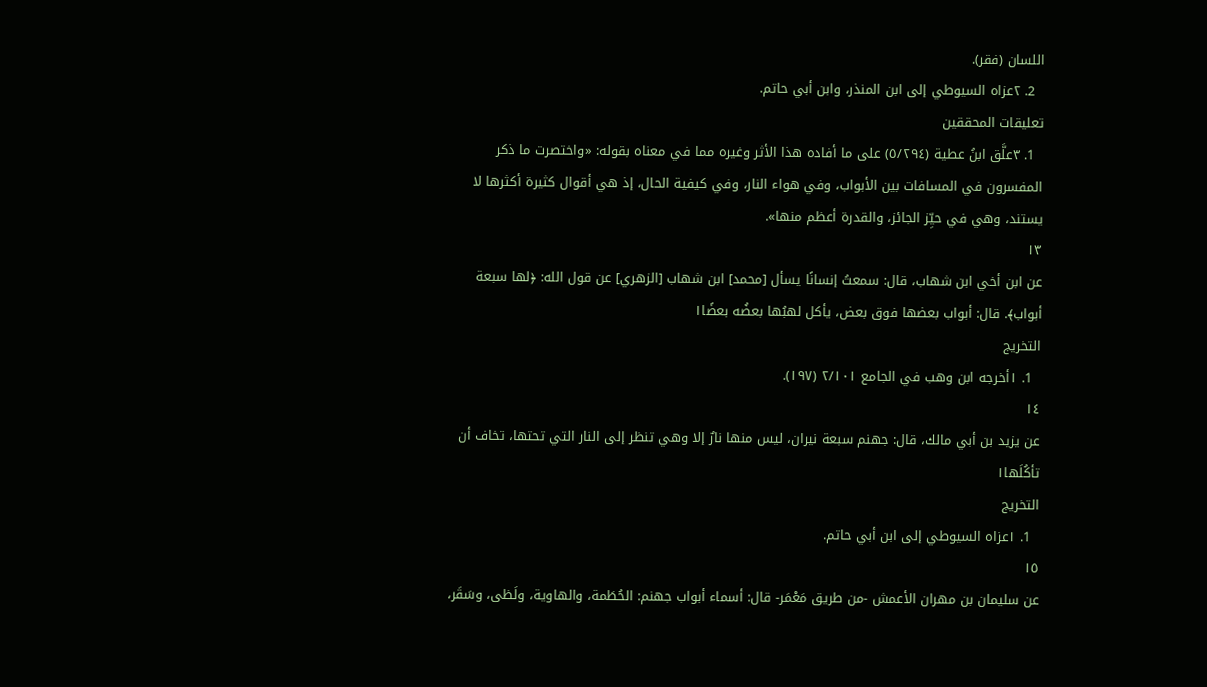اللسان (فقر).
  2. ٢عزاه السيوطي إلى ابن المنذر، وابن أبي حاتم.
تعليقات المحققين
  1. ٣علَّق ابنُ عطية (٥/٢٩٤) على ما أفاده هذا الأثر وغيره مما في معناه بقوله: «واختصرت ما ذكر المفسرون في المسافات بين الأبواب، وفي هواء النار، وفي كيفية الحال، إذ هي أقوال كثيرة أكثرها لا يستند، وهي في حيِّز الجائز، والقدرة أعظم منها».
١٣
عن ابن أخي ابن شهاب، قال: سمعتُ إنسانًا يسأل [محمد] ابن شهاب [الزهري] عن قول الله: ﴿لها سبعة أبواب﴾. قال: أبواب بعضها فوق بعض، يأكل لهبُها بعضُه بعضًا١
التخريج
  1. ١أخرجه ابن وهب في الجامع ٢/١٠١ (١٩٧).
١٤
عن يزيد بن أبي مالك، قال: جهنم سبعة نيران، ليس منها نارٌ إلا وهي تنظر إلى النار التي تحتها، تخاف أن تأكُلَها١
التخريج
  1. ١عزاه السيوطي إلى ابن أبي حاتم.
١٥
عن سليمان بن مهران الأعمش -من طريق مَعْمَر- قال: أسماء أبواب جهنم: الحُطَمة، والهاوية، ولَظى، وسَقَر،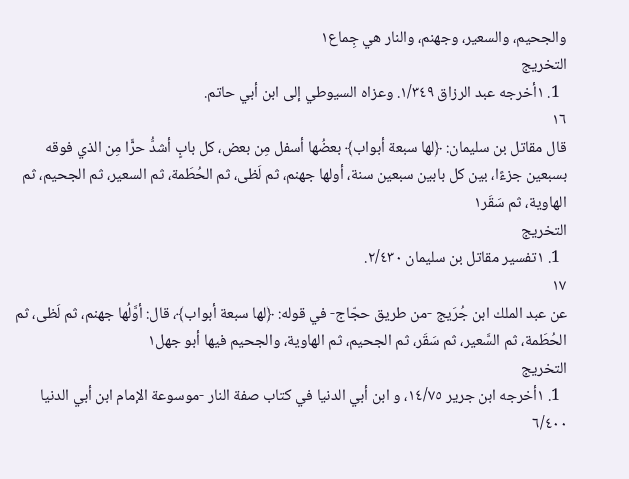والجحيم، والسعير، وجهنم، والنار هي جِماع١
التخريج
  1. ١أخرجه عبد الرزاق ١/٣٤٩. وعزاه السيوطي إلى ابن أبي حاتم.
١٦
قال مقاتل بن سليمان: ﴿لها سبعة أبواب﴾ بعضُها أسفل مِن بعض، كل بابٍ أشدُّ حرًّا مِن الذي فوقه بسبعين جزءًا، بين كل بابين سبعين سنة، أولها جهنم، ثم لَظى، ثم الحُطَمة، ثم السعير، ثم الجحيم، ثم الهاوية، ثم سَقَر١
التخريج
  1. ١تفسير مقاتل بن سليمان ٢/٤٣٠.
١٧
عن عبد الملك ابن جُرَيج -من طريق حجّاج- في قوله: ﴿لها سبعة أبواب﴾، قال: أوَّلُها جهنم، ثم لَظى، ثم الحُطَمة، ثم السَّعير، ثم سَقَر، ثم الجحيم، ثم الهاوية، والجحيم فيها أبو جهل١
التخريج
  1. ١أخرجه ابن جرير ١٤/٧٥، و ابن أبي الدنيا في كتاب صفة النار -موسوعة الإمام ابن أبي الدنيا ٦/٤٠٠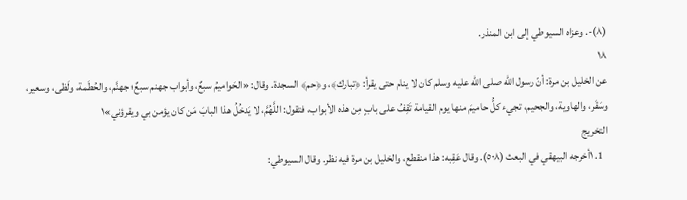(٨)-. وعزاه السيوطي إلى ابن المنذر.
١٨
عن الخليل بن مرة: أنّ رسول الله صلى الله عليه وسلم كان لا ينام حتى يقرأ: ﴿تبارك﴾، و﴿حم﴾ السجدة. وقال: «الحَواميمُ سبعٌ، وأبواب جهنم سبعٌ؛ جهنَّم، والحُطَمة، ولَظى، وسعير، وسَقَر، والهاوية، والجحيم، تجيء كلُّ حاميمَ منها يوم القيامة تَقِفُ على بابٍ مِن هذه الأبواب، فتقول: اللَّهُمَّ، لا يَدخُلُ هذا البابَ مَن كان يؤمن بي ويقرؤني»١
التخريج
  1. ١أخرجه البيهقي في البعث (٥٠٨). وقال عَقِبه: هذا منقطع، والخليل بن مرة فيه نظر. وقال السيوطي: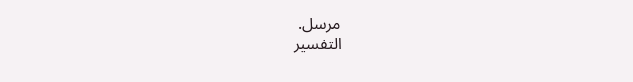مرسل.
التفسير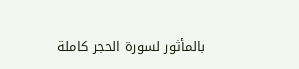بالمأثور لسورة الحجر كاملة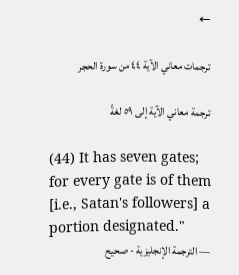←

ترجمات معاني الآية ٤٤ من سورة الحجر

ترجمة معاني الآية إلى ٥٩ لغةً

(44) It has seven gates; for every gate is of them [i.e., Satan's followers] a portion designated."
— الترجمة الإنجليزية - صحيح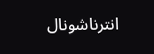انترناشونال